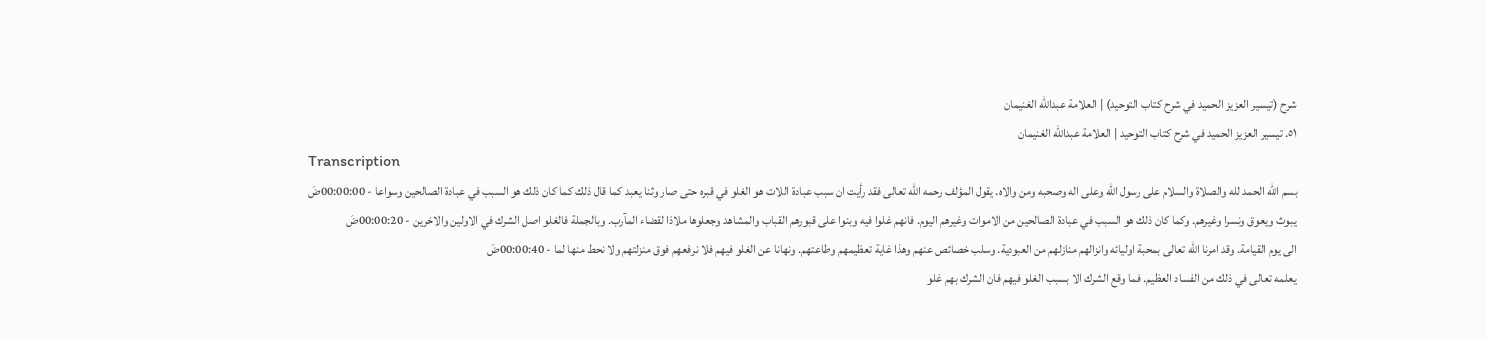شرح (تيسير العزيز الحميد في شرح كتاب التوحيد) | العلامة عبدالله الغنيمان
٥١. تيسير العزيز الحميد في شرح كتاب التوحيد | العلامة عبدالله الغنيمان
Transcription
بسم الله الحمد لله والصلاة والسلام على رسول الله وعلى اله وصحبه ومن والاه. يقول المؤلف رحمه الله تعالى فقد رأيت ان سبب عبادة اللات هو الغلو في قبره حتى صار وثنا يعبد كما قال ذلك كما كان ذلك هو السبب في عبادة الصالحين وسواعا - 00:00:00ضَ
يبوث ويعوق ونسرا وغيرهم. وكما كان ذلك هو السبب في عبادة الصالحين من الاموات وغيرهم اليوم. فانهم غلوا فيه وبنوا على قبورهم القباب والمشاهد وجعلوها ملاذا لقضاء المآرب. وبالجملة فالغلو اصل الشرك في الاولين والاخرين - 00:00:20ضَ
الى يوم القيامة. وقد امرنا الله تعالى بمحبة اوليائه وانزالهم منازلهم من العبودية. وسلب خصائص عنهم وهذا غاية تعظيمهم وطاعتهم. ونهانا عن الغلو فيهم فلا نرفعهم فوق منزلتهم ولا نحط منها لما - 00:00:40ضَ
يعلمه تعالى في ذلك من الفساد العظيم. فما وقع الشرك الا بسبب الغلو فيهم فان الشرك بهم غلو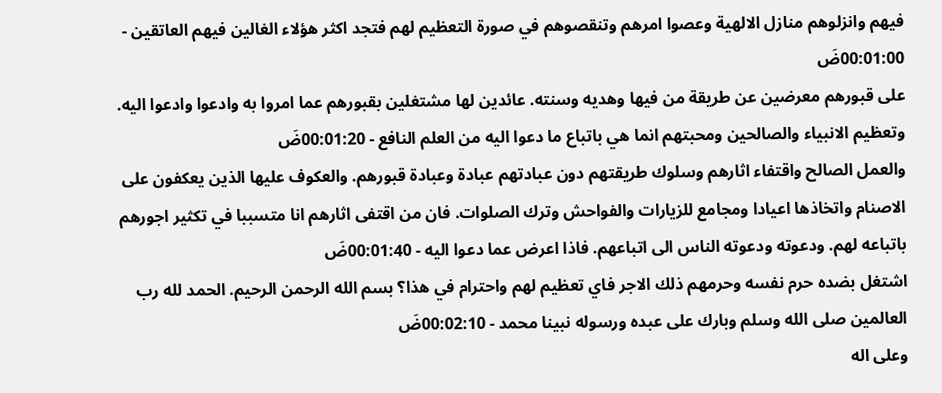فيهم وانزلوهم منازل الالهية وعصوا امرهم وتنقصوهم في صورة التعظيم لهم فتجد اكثر هؤلاء الغالين فيهم العاتقين - 00:01:00ضَ
على قبورهم معرضين عن طريقة من فيها وهديه وسنته. عائدين لها مشتغلين بقبورهم عما امروا به وادعوا وادعوا اليه. وتعظيم الانبياء والصالحين ومحبتهم انما هي باتباع ما دعوا اليه من العلم النافع - 00:01:20ضَ
والعمل الصالح واقتفاء اثارهم وسلوك طريقتهم دون عبادتهم عبادة وعبادة قبورهم. والعكوف عليها الذين يعكفون على الاصنام واتخاذها اعيادا ومجامع للزيارات والفواحش وترك الصلوات. فان من اقتفى اثارهم انا متسببا في تكثير اجورهم باتباعه لهم. ودعوته ودعوته الناس الى اتباعهم. فاذا اعرض عما دعوا اليه - 00:01:40ضَ
اشتغل بضده حرم نفسه وحرمهم ذلك الاجر فاي تعظيم لهم واحترام في هذا؟ بسم الله الرحمن الرحيم. الحمد لله رب العالمين صلى الله وسلم وبارك على عبده ورسوله نبينا محمد - 00:02:10ضَ
وعلى اله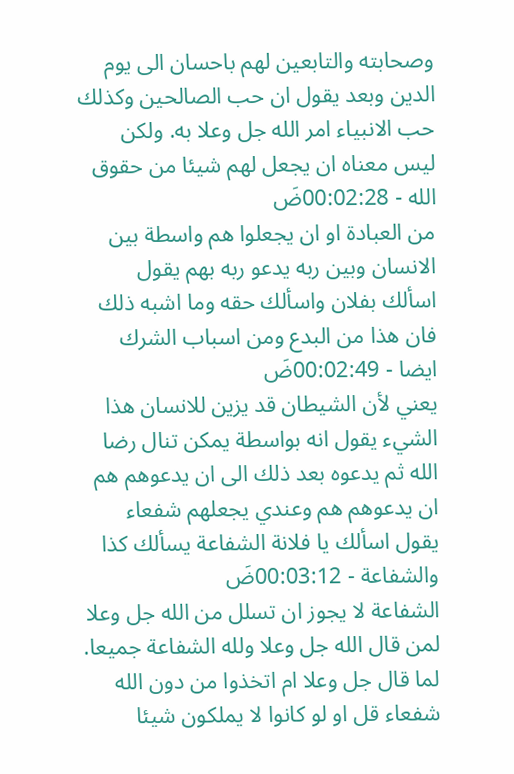وصحابته والتابعين لهم باحسان الى يوم الدين وبعد يقول ان حب الصالحين وكذلك حب الانبياء امر الله جل وعلا به. ولكن ليس معناه ان يجعل لهم شيئا من حقوق الله - 00:02:28ضَ
من العبادة او ان يجعلوا هم واسطة بين الانسان وبين ربه يدعو ربه بهم يقول اسألك بفلان واسألك حقه وما اشبه ذلك فان هذا من البدع ومن اسباب الشرك ايضا - 00:02:49ضَ
يعني لأن الشيطان قد يزين للانسان هذا الشيء يقول انه بواسطة يمكن تنال رضا الله ثم يدعوه بعد ذلك الى ان يدعوهم هم ان يدعوهم هم وعندي يجعلهم شفعاء يقول اسألك يا فلانة الشفاعة يسألك كذا والشفاعة - 00:03:12ضَ
الشفاعة لا يجوز ان تسلل من الله جل وعلا لمن قال الله جل وعلا ولله الشفاعة جميعا. لما قال جل وعلا ام اتخذوا من دون الله شفعاء قل او لو كانوا لا يملكون شيئا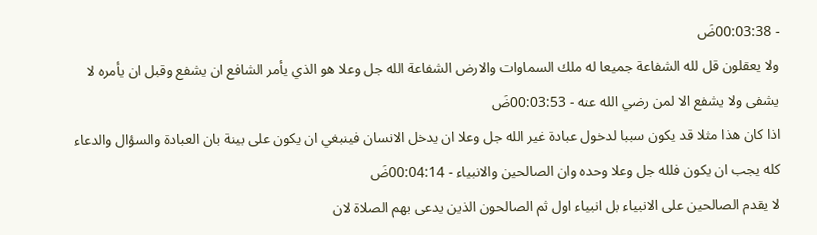- 00:03:38ضَ
ولا يعقلون قل لله الشفاعة جميعا له ملك السماوات والارض الشفاعة الله جل وعلا هو الذي يأمر الشافع ان يشفع وقبل ان يأمره لا يشفى ولا يشفع الا لمن رضي الله عنه - 00:03:53ضَ
اذا كان هذا مثلا قد يكون سببا لدخول عبادة غير الله جل وعلا ان يدخل الانسان فينبغي ان يكون على بينة بان العبادة والسؤال والدعاء كله يجب ان يكون فلله جل وعلا وحده وان الصالحين والانبياء - 00:04:14ضَ
لا يقدم الصالحين على الانبياء بل انبياء اول ثم الصالحون الذين يدعى بهم الصلاة لان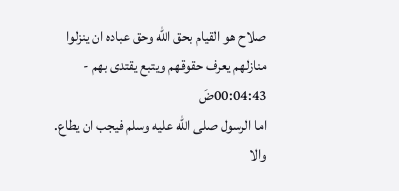صلاح هو القيام بحق الله وحق عباده ان ينزلوا منازلهم يعرف حقوقهم ويتبع يقتدى بهم - 00:04:43ضَ
اما الرسول صلى الله عليه وسلم فيجب ان يطاع. والا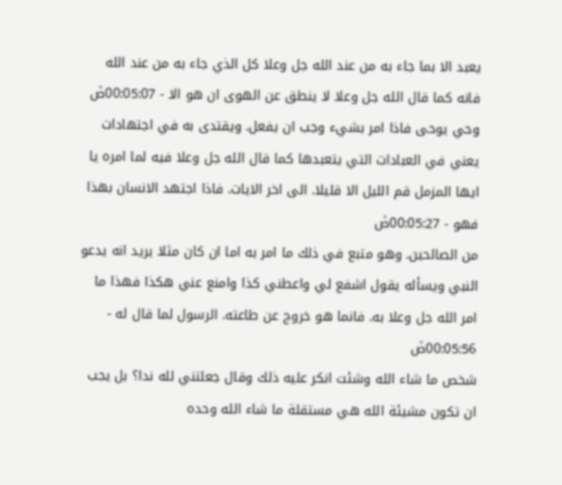يعبد الا بما جاء به من عند الله جل وعلا كل الذي جاء به من عند الله فانه كما قال الله جل وعلا لا ينطق عن الهوى ان هو الا - 00:05:07ضَ
وحي يوحى فاذا امر بشيء وجب ان يفعل. ويقتدى به في اجتهادات يعني في العبادات التي يتعبدها كما قال الله جل وعلا فيه لما امره يا ايها المزمل قم الليل الا قليلا. الى اخر الايات. فاذا اجتهد الانسان بهذا فهو - 00:05:27ضَ
من الصالحين. وهو متبع في ذلك ما امر به اما ان كان مثلا يريد انه يدعو النبي ويسأله يقول اشفع لي واعطني كذا وامنع عني هكذا فهذا ما امر الله جل وعلا به. فانما هو خروج عن طاعته. الرسول لما قال له - 00:05:56ضَ
شخص ما شاء الله وشئت انكر عليه ذلك وقال جعلتني لله ندا؟ بل يجب ان تكون مشيئة الله هي مستقلة ما شاء الله وحده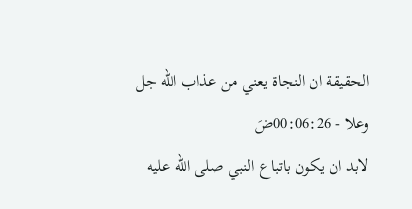الحقيقة ان النجاة يعني من عذاب الله جل وعلا - 00:06:26ضَ
لابد ان يكون باتباع النبي صلى الله عليه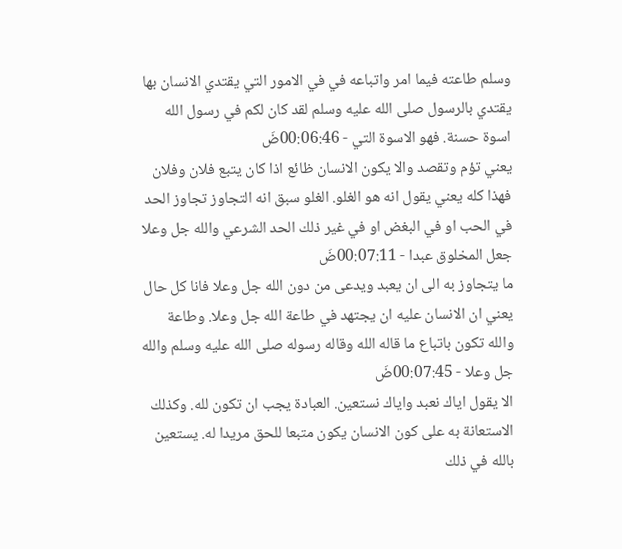وسلم طاعته فيما امر واتباعه في في الامور التي يقتدي الانسان بها يقتدي بالرسول صلى الله عليه وسلم لقد كان لكم في رسول الله اسوة حسنة. فهو الاسوة التي - 00:06:46ضَ
يعني تؤم وتقصد والا يكون الانسان ظائع اذا كان يتبع فلان وفلان فهذا كله يعني يقول انه هو الغلو. الغلو سبق انه التجاوز تجاوز الحد في الحب او في البغض او في غير ذلك الحد الشرعي والله جل وعلا جعل المخلوق عبدا - 00:07:11ضَ
ما يتجاوز به الى ان يعبد ويدعى من دون الله جل وعلا فانا كل حال يعني ان الانسان عليه ان يجتهد في طاعة الله جل وعلا. وطاعة والله تكون باتباع ما قاله الله وقاله رسوله صلى الله عليه وسلم والله جل وعلا - 00:07:45ضَ
الا يقول اياك نعبد واياك نستعين. العبادة يجب ان تكون لله. وكذلك الاستعانة به على كون الانسان يكون متبعا للحق مريدا له. يستعين بالله في ذلك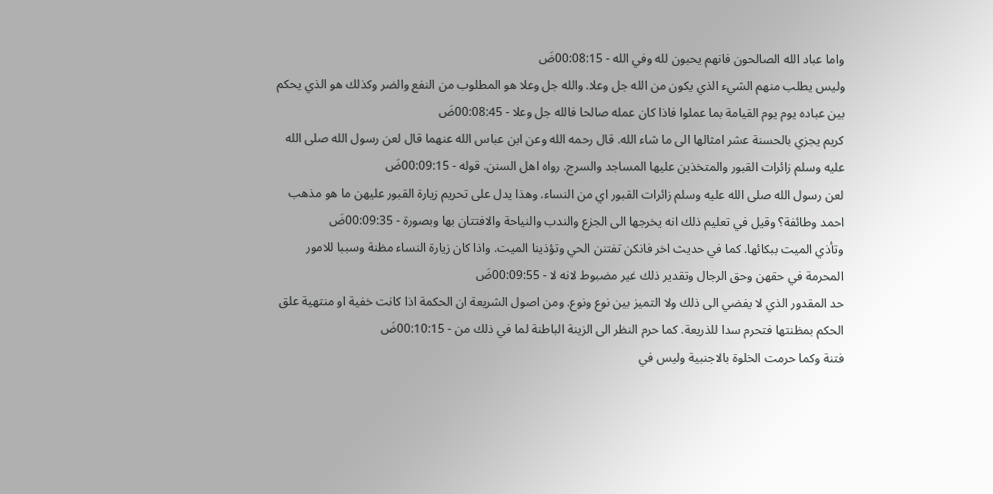واما عباد الله الصالحون فانهم يحبون لله وفي الله - 00:08:15ضَ
وليس يطلب منهم الشيء الذي يكون من الله جل وعلا. والله جل وعلا هو المطلوب من النفع والضر وكذلك هو الذي يحكم بين عباده يوم يوم القيامة بما عملوا فاذا كان عمله صالحا فالله جل وعلا - 00:08:45ضَ
كريم يجزي بالحسنة عشر امثالها الى ما شاء الله. قال رحمه الله وعن ابن عباس الله عنهما قال لعن رسول الله صلى الله عليه وسلم زائرات القبور والمتخذين عليها المساجد والسرج. رواه اهل السنن. قوله - 00:09:15ضَ
لعن رسول الله صلى الله عليه وسلم زائرات القبور اي من النساء. وهذا يدل على تحريم زيارة القبور عليهن ما هو مذهب احمد وطائفة؟ وقيل في تعليم ذلك انه يخرجها الى الجزع والندب والنياحة والافتتان بها وبصورة - 00:09:35ضَ
وتأذي الميت ببكائها. كما في حديث اخر فانكن تفتنن الحي وتؤذينا الميت. واذا كان زيارة النساء مظنة وسببا للامور المحرمة في حقهن وحق الرجال وتقدير ذلك غير مضبوط لانه لا - 00:09:55ضَ
حد المقدور الذي لا يفضي الى ذلك ولا التميز بين نوع ونوع. ومن اصول الشريعة ان الحكمة اذا كانت خفية او منتهية علق الحكم بمظنتها فتحرم سدا للذريعة. كما حرم النظر الى الزينة الباطنة لما في ذلك من - 00:10:15ضَ
فتنة وكما حرمت الخلوة بالاجنبية وليس في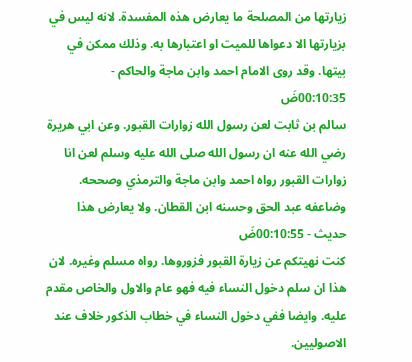زيارتها من المصلحة ما يعارض هذه المفسدة. لانه ليس في بزيارتها الا دعواها للميت او اعتبارها به. وذلك ممكن في بيتها. وقد روى الامام احمد وابن ماجة والحاكم - 00:10:35ضَ
سالم بن ثابت لعن رسول الله زوارات القبور. وعن ابي هريرة رضي الله عنه ان رسول الله صلى الله عليه وسلم لعن انا زوارات القبور رواه احمد وابن ماجة والترمذي وصححه. وضاعفه عبد الحق وحسنه ابن القطان. ولا يعارض هذا حديث - 00:10:55ضَ
كنت نهيتكم عن زيارة القبور فزوروها. رواه مسلم وغيره. لان هذا ان سلم دخول النساء فيه فهو عام والاول والخاص مقدم عليه. وايضا ففي دخول النساء في خطاب الذكور خلاف عند الاصوليين.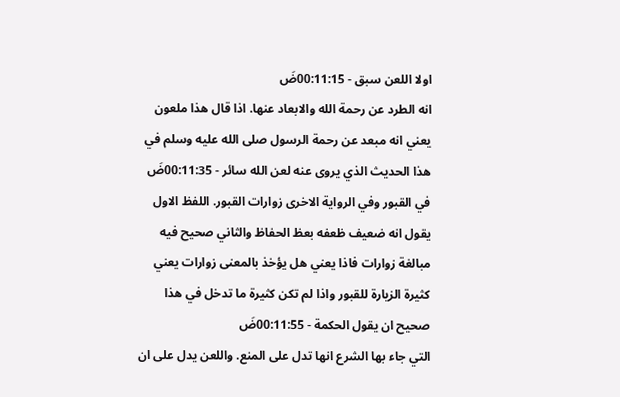اولا اللعن سبق - 00:11:15ضَ
انه الطرد عن رحمة الله والابعاد عنها. اذا قال هذا ملعون يعني انه مبعد عن رحمة الرسول صلى الله عليه وسلم في هذا الحديث الذي يروى عنه لعن الله سائر - 00:11:35ضَ
في القبور وفي الرواية الاخرى زوارات القبور. اللفظ الاول يقول انه ضعيف ظعفه بعظ الحفاظ والثاني صحيح فيه مبالغة زوارات فاذا يعني هل يؤخذ بالمعنى زوارات يعني كثيرة الزيارة للقبور واذا لم تكن كثيرة ما تدخل في هذا صحيح ان يقول الحكمة - 00:11:55ضَ
التي جاء بها الشرع انها تدل على المنع. واللعن يدل على ان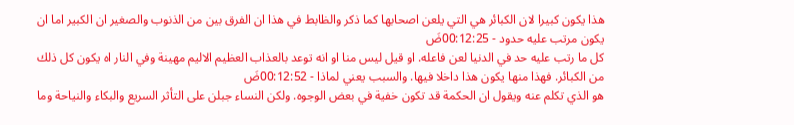هذا يكون كبيرا لان الكبائر هي التي يلعن اصحابها كما ذكر والظابط في هذا ان الفرق بين من الذنوب والصغير ان الكبير اما ان يكون مرتب عليه حدود - 00:12:25ضَ
كل ما رتب عليه حد في الدنيا لعن فاعله. او قيل ليس منا او انه توعد بالعذاب العظيم الاليم مهينة وفي النار اه يكون كل ذلك من الكبائر. فهذا منها يكون هذا داخلا فيها. والسبب يعني لماذا - 00:12:52ضَ
هو الذي تكلم عنه ويقول ان الحكمة قد تكون خفية في بعض الوجوه. ولكن النساء جبلن على التأثر السريع والبكاء والنياحة وما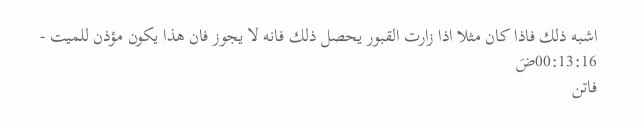اشبه ذلك فاذا كان مثلا اذا زارت القبور يحصل ذلك فانه لا يجوز فان هذا يكون مؤذن للميت - 00:13:16ضَ
فاتن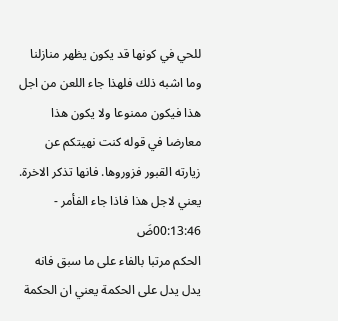للحي في كونها قد يكون يظهر منازلنا وما اشبه ذلك فلهذا جاء اللعن من اجل هذا فيكون ممنوعا ولا يكون هذا معارضا في قوله كنت نهيتكم عن زيارته القبور فزوروها. فانها تذكر الاخرة. يعني لاجل هذا فاذا جاء الفأمر - 00:13:46ضَ
الحكم مرتبا بالفاء على ما سبق فانه يدل يدل على الحكمة يعني ان الحكمة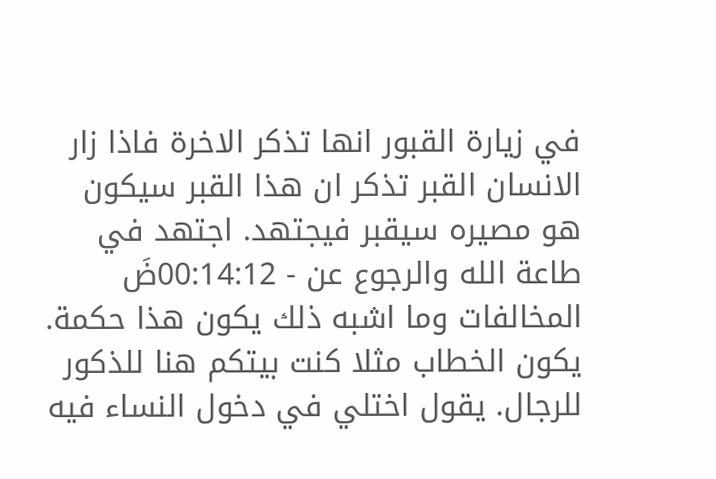في زيارة القبور انها تذكر الاخرة فاذا زار الانسان القبر تذكر ان هذا القبر سيكون هو مصيره سيقبر فيجتهد. اجتهد في طاعة الله والرجوع عن - 00:14:12ضَ
المخالفات وما اشبه ذلك يكون هذا حكمة. يكون الخطاب مثلا كنت بيتكم هنا للذكور للرجال. يقول اختلي في دخول النساء فيه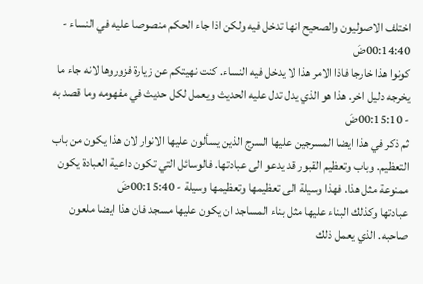اختلف الاصوليون والصحيح انها تدخل فيه ولكن اذا جاء الحكم منصوصا عليه في النساء - 00:14:40ضَ
كونوا هذا خارجا فاذا الامر هذا لا يدخل فيه النساء. كنت نهيتكم عن زيارة فزوروها لانه جاء ما يخرجه دليل اخر. هذا هو الذي يدل تدل عليه الحديث ويعمل لكل حديث في مفهومه وما قصد به - 00:15:10ضَ
ثم ذكر في هذا ايضا المسرجين عليها السرج الذين يسألون عليها الانوار لان هذا يكون من باب التعظيم. وباب وتعظيم القبور قد يدعو الى عبادتها. فالوسائل التي تكون داعية العبادة يكون ممنوعة مثل هذا. فهذا وسيلة الى تعظيمها وتعظيمها وسيلة - 00:15:40ضَ
عبادتها وكذلك البناء عليها مثل بناء المساجد ان يكون عليها مسجد فان هذا ايضا ملعون صاحبه. الذي يعمل ذلك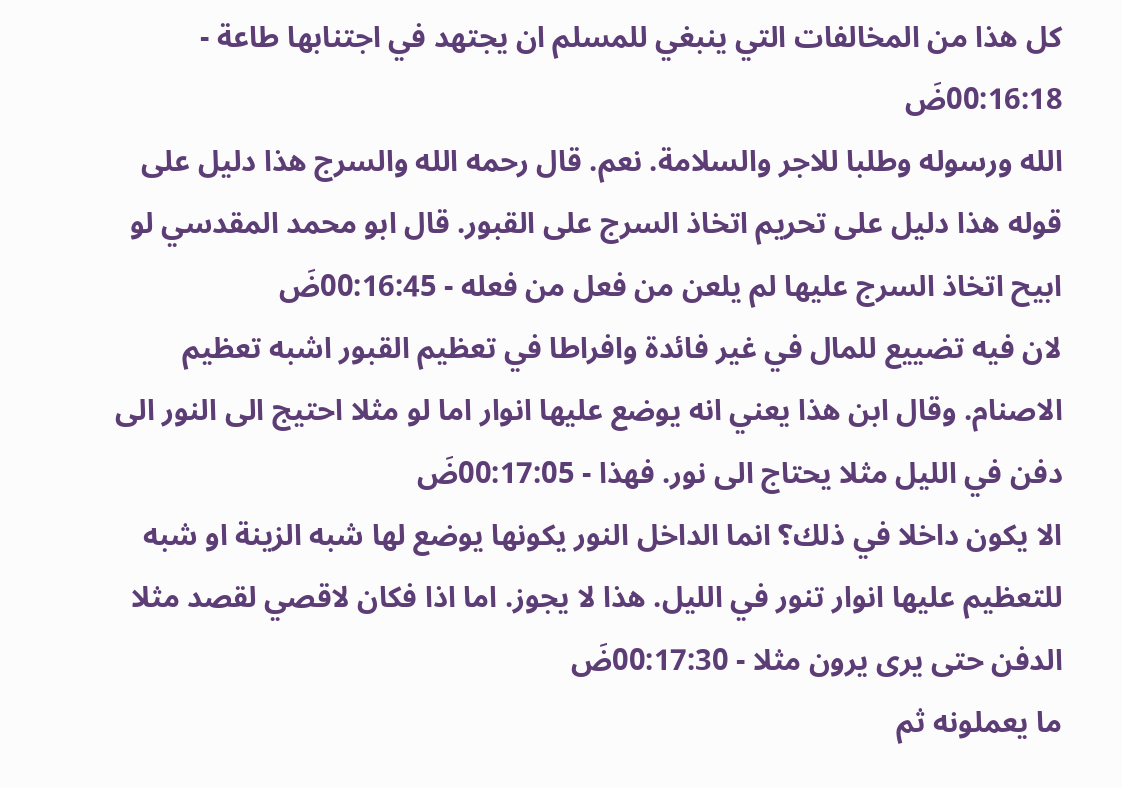كل هذا من المخالفات التي ينبغي للمسلم ان يجتهد في اجتنابها طاعة - 00:16:18ضَ
الله ورسوله وطلبا للاجر والسلامة. نعم. قال رحمه الله والسرج هذا دليل على قوله هذا دليل على تحريم اتخاذ السرج على القبور. قال ابو محمد المقدسي لو ابيح اتخاذ السرج عليها لم يلعن من فعل من فعله - 00:16:45ضَ
لان فيه تضييع للمال في غير فائدة وافراطا في تعظيم القبور اشبه تعظيم الاصنام. وقال ابن هذا يعني انه يوضع عليها انوار اما لو مثلا احتيج الى النور الى دفن في الليل مثلا يحتاج الى نور. فهذا - 00:17:05ضَ
الا يكون داخلا في ذلك؟ انما الداخل النور يكونها يوضع لها شبه الزينة او شبه للتعظيم عليها انوار تنور في الليل. هذا لا يجوز. اما اذا فكان لاقصي لقصد مثلا الدفن حتى يرى يرون مثلا - 00:17:30ضَ
ما يعملونه ثم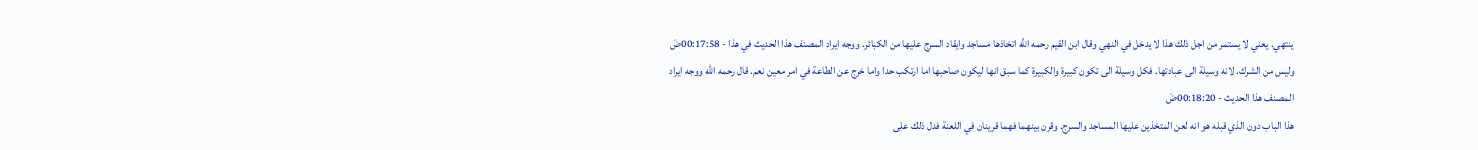ينتهي. يعني لا يستمر من اجل ذلك هذا لا يدخل في النهي وقال ابن القيم رحمه الله اتخاذها مساجد وايقاد السرج عليها من الكبائر. ووجه ايراد المصنف هذا الحديث في هذا - 00:17:58ضَ
وليس من الشرك. لانه وسيلة الى عبادتها. فكل وسيلة الى تكون كبيرة والكبيرة كما سبق انها ليكون صاحبها اما ارتكب حدا واما خرج عن الطاعة في امر معين نعم. قال رحمه الله ووجه ايراد المصنف هذا الحديث - 00:18:20ضَ
هذا الباب دون الذي قبله هو انه لعن المتخذين عليها المساجد والسرج. وقرن بينهما فهما قرينان في اللعنة فدل ذلك على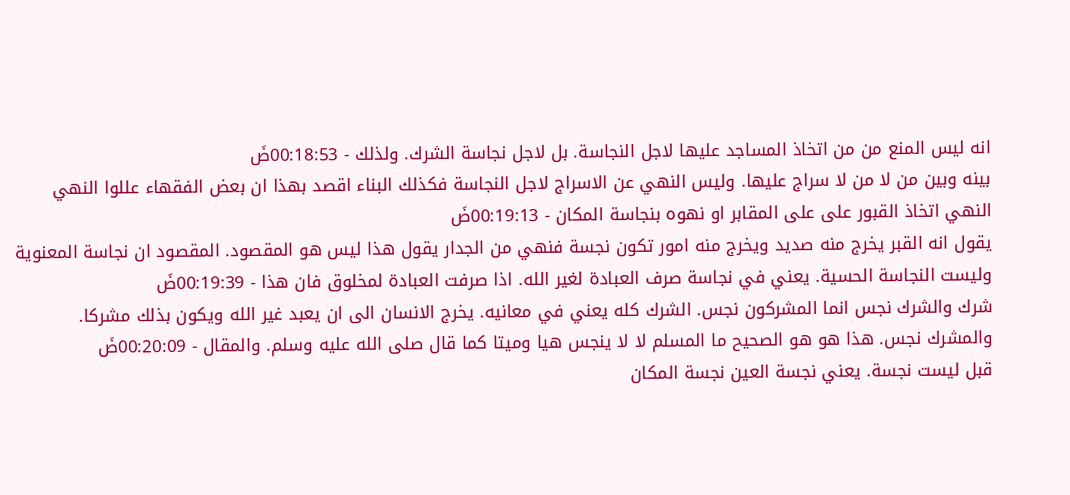انه ليس المنع من من اتخاذ المساجد عليها لاجل النجاسة. بل لاجل نجاسة الشرك. ولذلك - 00:18:53ضَ
بينه وبين من لا من لا سراج عليها. وليس النهي عن الاسراج لاجل النجاسة فكذلك البناء اقصد بهذا ان بعض الفقهاء عللوا النهي النهي اتخاذ القبور على على المقابر او نهوه بنجاسة المكان - 00:19:13ضَ
يقول انه القبر يخرج منه صديد ويخرج منه امور تكون نجسة فنهي من الجدار يقول هذا ليس هو المقصود. المقصود ان نجاسة المعنوية وليست النجاسة الحسية. يعني في نجاسة صرف العبادة لغير الله. اذا صرفت العبادة لمخلوق فان هذا - 00:19:39ضَ
شرك والشرك نجس انما المشركون نجس. الشرك كله يعني في معانيه. يخرج الانسان الى ان يعبد غير الله ويكون بذلك مشركا. والمشرك نجس. هذا هو هو الصحيح ما المسلم لا لا ينجس هيا وميتا كما قال صلى الله عليه وسلم. والمقال - 00:20:09ضَ
قبل ليست نجسة. يعني نجسة العين نجسة المكان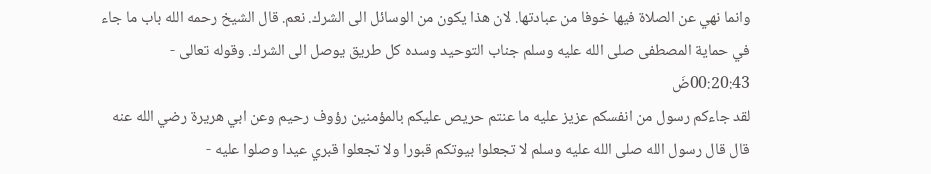وانما نهي عن الصلاة فيها خوفا من عبادتها. لان هذا يكون من الوسائل الى الشرك. نعم. قال الشيخ رحمه الله باب ما جاء في حماية المصطفى صلى الله عليه وسلم جناب التوحيد وسده كل طريق يوصل الى الشرك. وقوله تعالى - 00:20:43ضَ
لقد جاءكم رسول من انفسكم عزيز عليه ما عنتم حريص عليكم بالمؤمنين رؤوف رحيم وعن ابي هريرة رضي الله عنه قال قال رسول الله صلى الله عليه وسلم لا تجعلوا بيوتكم قبورا ولا تجعلوا قبري عيدا وصلوا عليه -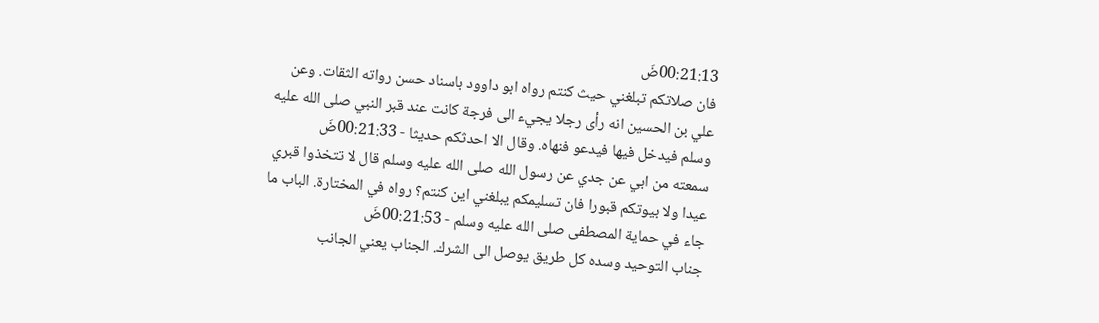00:21:13ضَ
فان صلاتكم تبلغني حيث كنتم رواه ابو داوود باسناد حسن رواته الثقات. وعن علي بن الحسين انه رأى رجلا يجيء الى فرجة كانت عند قبر النبي صلى الله عليه وسلم فيدخل فيها فيدعو فنهاه. وقال الا احدثكم حديثا - 00:21:33ضَ
سمعته من ابي عن جدي عن رسول الله صلى الله عليه وسلم قال لا تتخذوا قبري عيدا ولا بيوتكم قبورا فان تسليمكم يبلغني اين كنتم؟ رواه في المختارة. الباب ما جاء في حماية المصطفى صلى الله عليه وسلم - 00:21:53ضَ
جناب التوحيد وسده كل طريق يوصل الى الشرك. الجناب يعني الجانب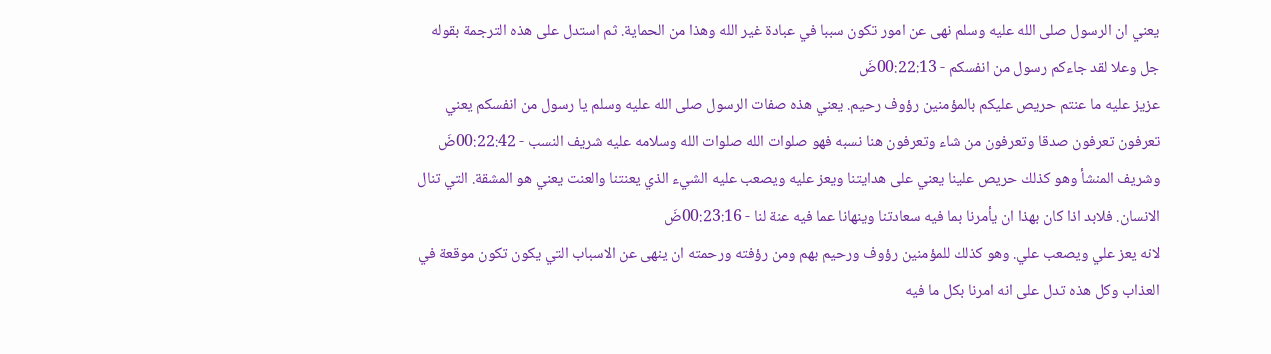يعني ان الرسول صلى الله عليه وسلم نهى عن امور تكون سببا في عبادة غير الله وهذا من الحماية. ثم استدل على هذه الترجمة بقوله جل وعلا لقد جاءكم رسول من انفسكم - 00:22:13ضَ
عزيز عليه ما عنتم حريص عليكم بالمؤمنين رؤوف رحيم. يعني هذه صفات الرسول صلى الله عليه وسلم يا رسول من انفسكم يعني تعرفون تعرفون صدقا وتعرفون من شاء وتعرفون هنا نسبه فهو صلوات الله صلوات الله وسلامه عليه شريف النسب - 00:22:42ضَ
وشريف المنشأ وهو كذلك حريص علينا يعني على هدايتنا ويعز عليه ويصعب عليه الشيء الذي يعنتنا والعنت يعني هو المشقة. التي تنال الانسان. فلابد اذا كان بهذا ان يأمرنا بما فيه سعادتنا وينهانا عما فيه عنة لنا - 00:23:16ضَ
لانه يعز علي ويصعب علي. وهو كذلك للمؤمنين رؤوف ورحيم بهم ومن رؤفته ورحمته ان ينهى عن الاسباب التي يكون تكون موقعة في العذاب وكل هذه تدل على انه امرنا بكل ما فيه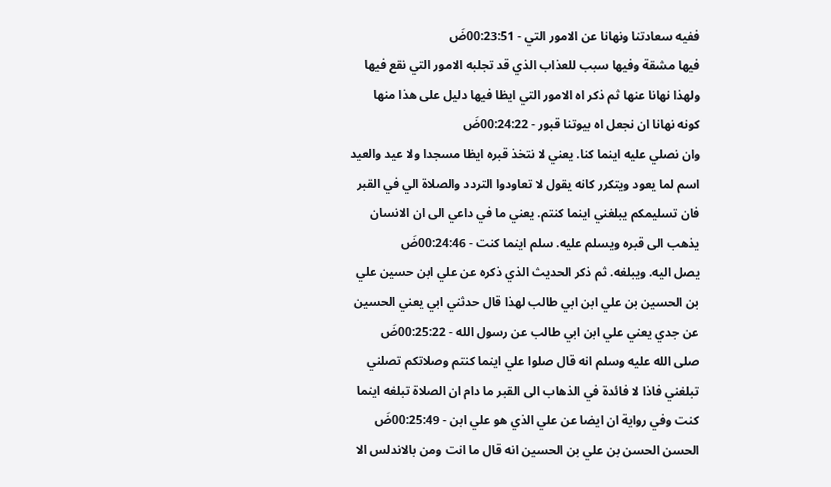ففيه سعادتنا ونهانا عن الامور التي - 00:23:51ضَ
فيها مشقة وفيها سبب للعذاب الذي قد تجلبه الامور التي نقع فيها ولهذا نهانا عنها ثم ذكر اه الامور التي ايظا فيها دليل على هذا منها كونه نهانا ان نجعل اه بيوتنا قبور - 00:24:22ضَ
وان نصلي عليه اينما كنا. يعني لا نتخذ قبره ايظا مسجدا ولا عيد والعيد اسم لما يعود ويتكرر كانه يقول لا تعاودوا التردد والصلاة الي في القبر فان تسليمكم يبلغني اينما كنتم. يعني ما في داعي الى ان الانسان يذهب الى قبره ويسلم عليه. سلم اينما كنت - 00:24:46ضَ
يصل اليه. ويبلغه. ثم ذكر الحديث الذي ذكره عن علي ابن حسين علي بن الحسين بن علي ابن ابي طالب لهذا قال حدثني ابي يعني الحسين عن جدي يعني علي ابن ابي طالب عن رسول الله - 00:25:22ضَ
صلى الله عليه وسلم انه قال صلوا علي اينما كنتم وصلاتكم تصلني تبلغني فاذا لا فائدة في الذهاب الى القبر ما دام ان الصلاة تبلغه اينما كنت وفي رواية ان ايضا عن علي الذي هو علي ابن - 00:25:49ضَ
الحسن الحسن بن علي بن الحسين انه قال ما انت ومن بالاندلس الا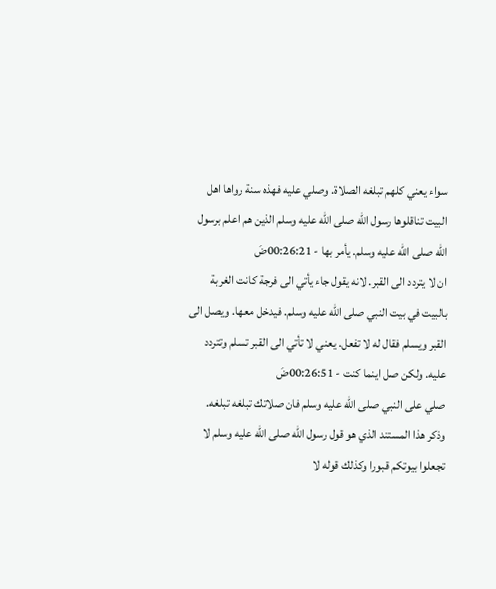سواء يعني كلهم تبلغه الصلاة. وصلي عليه فهذه سنة رواها اهل البيت تناقلوها رسول الله صلى الله عليه وسلم الذين هم اعلم برسول الله صلى الله عليه وسلم. يأمر بها - 00:26:21ضَ
ان لا يتردد الى القبر. لانه يقول جاء يأتي الى فرجة كانت الغربة بالبيت في بيت النبي صلى الله عليه وسلم. فيدخل معها. ويصل الى القبر ويسلم فقال له لا تفعل. يعني لا تأتي الى القبر تسلم وتتردد عليه. ولكن صل اينما كنت - 00:26:51ضَ
صلي على النبي صلى الله عليه وسلم فان صلاتك تبلغه تبلغه. وذكر هذا المستند الذي هو قول رسول الله صلى الله عليه وسلم لا تجعلوا بيوتكم قبورا وكذلك قوله لا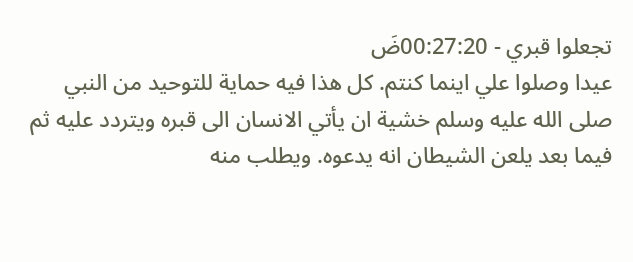تجعلوا قبري - 00:27:20ضَ
عيدا وصلوا علي اينما كنتم. كل هذا فيه حماية للتوحيد من النبي صلى الله عليه وسلم خشية ان يأتي الانسان الى قبره ويتردد عليه ثم فيما بعد يلعن الشيطان انه يدعوه. ويطلب منه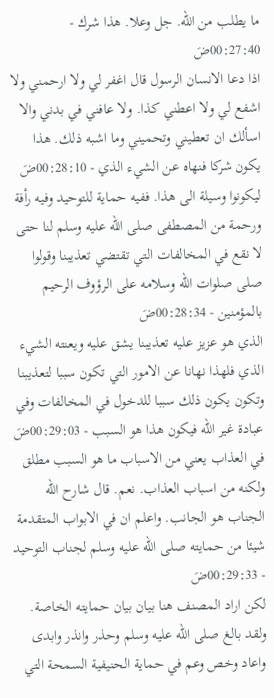ما يطلب من الله. جل وعلا. هذا شرك - 00:27:40ضَ
اذا دعا الانسان الرسول قال اغفر لي ولا ارحمني ولا اشفع لي ولا اعطني كذا. ولا عافني في بدني والا اسألك ان تعطيني وتحميني وما اشبه ذلك. هذا يكون شركا فنهاه عن الشيء الذي - 00:28:10ضَ
ليكونوا وسيلة الى هذا. ففيه حماية للتوحيد وفيه رأفة ورحمة من المصطفى صلى الله عليه وسلم لنا حتى لا نقع في المخالفات التي تقتضي تعذيبنا وقولوا صلى صلوات الله وسلامه على الرؤوف الرحيم بالمؤمنين - 00:28:34ضَ
الذي هو عزيز عليه تعذيبنا يشق عليه ويعنته الشيء الذي فلهذا نهانا عن الامور التي تكون سببا لتعذيبنا وتكون يكون ذلك سببا للدخول في المخالفات وفي عبادة غير الله فيكون هذا هو السبب - 00:29:03ضَ
في العذاب يعني من الاسباب ما هو السبب مطلق ولكنه من اسباب العذاب. نعم. قال شارح الله الجناب هو الجانب. واعلم ان في الابواب المتقدمة شيئا من حمايته صلى الله عليه وسلم لجناب التوحيد - 00:29:33ضَ
لكن اراد المصنف هنا بيان بيان حمايته الخاصة. ولقد بالغ صلى الله عليه وسلم وحذر وانذر وابدى واعاد وخص وعم في حماية الحنيفية السمحة التي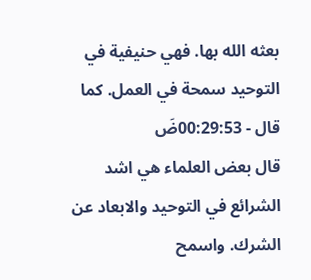بعثه الله بها. فهي حنيفية في التوحيد سمحة في العمل. كما قال - 00:29:53ضَ
قال بعض العلماء هي اشد الشرائع في التوحيد والابعاد عن الشرك. واسمح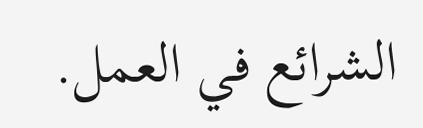الشرائع في العمل.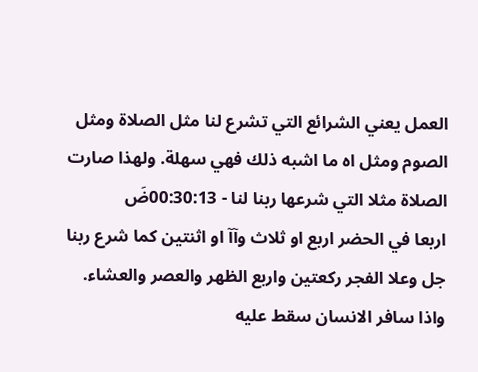العمل يعني الشرائع التي تشرع لنا مثل الصلاة ومثل الصوم ومثل اه ما اشبه ذلك فهي سهلة. ولهذا صارت الصلاة مثلا التي شرعها ربنا لنا - 00:30:13ضَ
اربعا في الحضر اربع او ثلاث وآآ او اثنتين كما شرع ربنا جل وعلا الفجر ركعتين واربع الظهر والعصر والعشاء. واذا سافر الانسان سقط عليه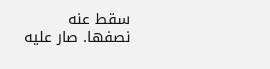سقط عنه نصفها. صار عليه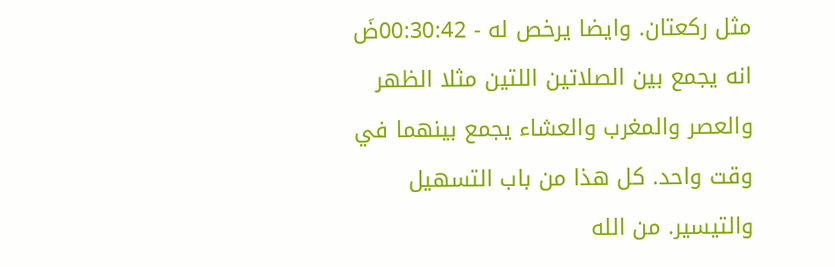مثل ركعتان. وايضا يرخص له - 00:30:42ضَ
انه يجمع بين الصلاتين اللتين مثلا الظهر والعصر والمغرب والعشاء يجمع بينهما في وقت واحد. كل هذا من باب التسهيل والتيسير. من الله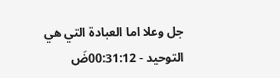جل وعلا اما العبادة التي هي التوحيد - 00:31:12ضَ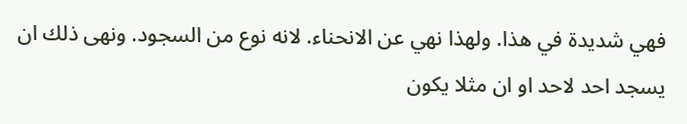فهي شديدة في هذا. ولهذا نهي عن الانحناء. لانه نوع من السجود. ونهى ذلك ان يسجد احد لاحد او ان مثلا يكون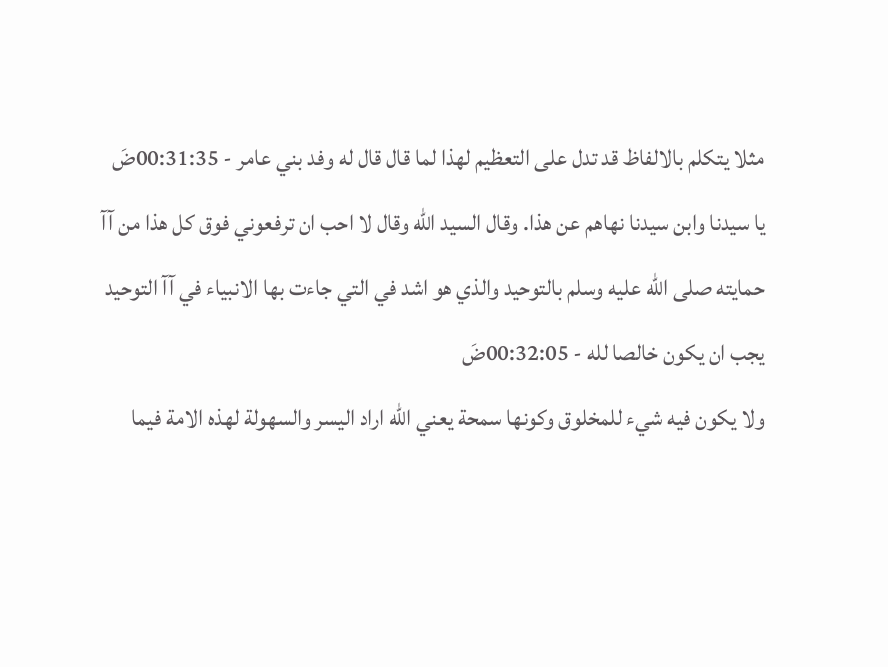مثلا يتكلم بالالفاظ قد تدل على التعظيم لهذا لما قال قال له وفد بني عامر - 00:31:35ضَ
يا سيدنا وابن سيدنا نهاهم عن هذا. وقال السيد الله وقال لا احب ان ترفعوني فوق كل هذا من آآ حمايته صلى الله عليه وسلم بالتوحيد والذي هو اشد في التي جاءت بها الانبياء في آآ التوحيد يجب ان يكون خالصا لله - 00:32:05ضَ
ولا يكون فيه شيء للمخلوق وكونها سمحة يعني الله اراد اليسر والسهولة لهذه الامة فيما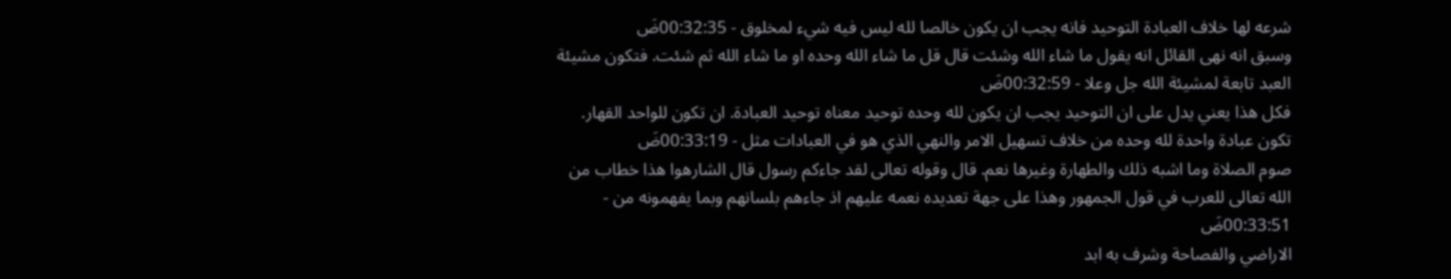شرعه لها خلاف العبادة التوحيد فانه يجب ان يكون خالصا لله ليس فيه شيء لمخلوق - 00:32:35ضَ
وسبق انه نهى القائل انه يقول ما شاء الله وشئت قال قل ما شاء الله وحده او ما شاء الله ثم شئت. فتكون مشيئة العبد تابعة لمشيئة الله جل وعلا - 00:32:59ضَ
فكل هذا يعني يدل على ان التوحيد يجب ان يكون لله وحده توحيد معناه توحيد العبادة. ان تكون للواحد القهار. تكون عبادة واحدة لله وحده من خلاف تسهيل الامر والنهي الذي هو في العبادات مثل - 00:33:19ضَ
صوم الصلاة وما اشبه ذلك والطهارة وغيرها نعم. قال وقوله تعالى لقد جاءكم رسول قال الشارهوا هذا خطاب من الله تعالى للعرب في قول الجمهور وهذا على جهة تعديده نعمه عليهم اذ جاءهم بلسانهم وبما يفهمونه من - 00:33:51ضَ
الاراضي والفصاحة وشرف به ابد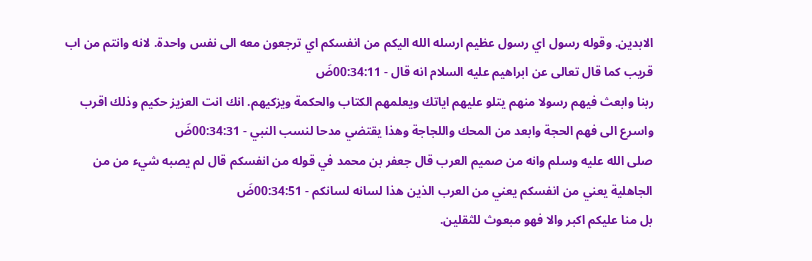الابدين. وقوله رسول اي رسول عظيم ارسله الله اليكم من انفسكم اي ترجعون معه الى نفس واحدة. لانه وانتم من اب قريب كما قال تعالى عن ابراهيم عليه السلام انه قال - 00:34:11ضَ
ربنا وابعث فيهم رسولا منهم يتلو عليهم اياتك ويعلمهم الكتاب والحكمة ويزكيهم. انك انت العزيز حكيم وذلك اقرب واسرع الى فهم الحجة وابعد من المحك واللجاجة وهذا يقتضي مدحا لنسب النبي - 00:34:31ضَ
صلى الله عليه وسلم وانه من صميم العرب قال جعفر بن محمد في قوله من انفسكم قال لم يصبه شيء من من الجاهلية يعني من انفسكم يعني من العرب الذين هذا لسانه لسانكم - 00:34:51ضَ
بل منا عليكم اكبر والا فهو مبعوث للثقلين.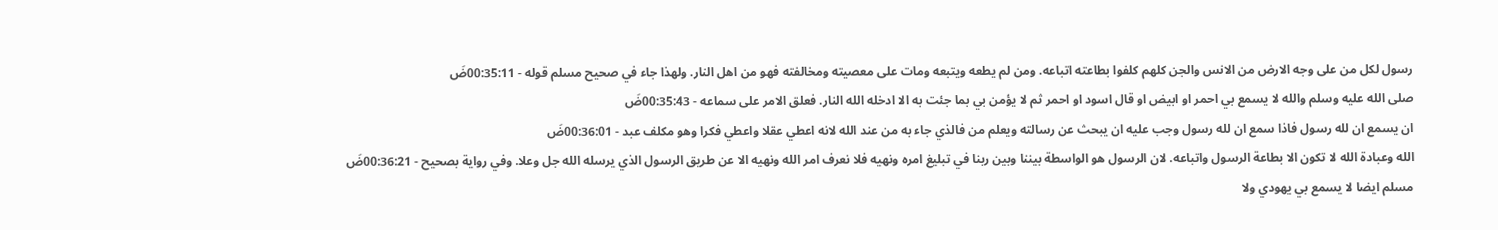رسول لكل من على وجه الارض من الانس والجن كلهم كلفوا بطاعته اتباعه. ومن لم يطعه ويتبعه ومات على معصيته ومخالفته فهو من اهل النار. ولهذا جاء في صحيح مسلم قوله - 00:35:11ضَ
صلى الله عليه وسلم والله لا يسمع بي احمر او ابيض او قال اسود او احمر ثم لا يؤمن بي بما جئت به الا ادخله الله النار. فعلق الامر على سماعه - 00:35:43ضَ
ان يسمع ان لله رسول فاذا سمع ان لله رسول وجب عليه ان يبحث عن رسالته ويعلم من فالذي جاء به من عند الله لانه اعطي عقلا واعطي فكرا وهو مكلف عبد - 00:36:01ضَ
الله وعبادة الله لا تكون الا بطاعة الرسول واتباعه. لان الرسول هو الواسطة بيننا وبين ربنا في تبليغ امره ونهيه فلا نعرف امر الله ونهيه الا عن طريق الرسول الذي يرسله الله جل وعلا. وفي رواية بصحيح - 00:36:21ضَ
مسلم ايضا لا يسمع بي يهودي ولا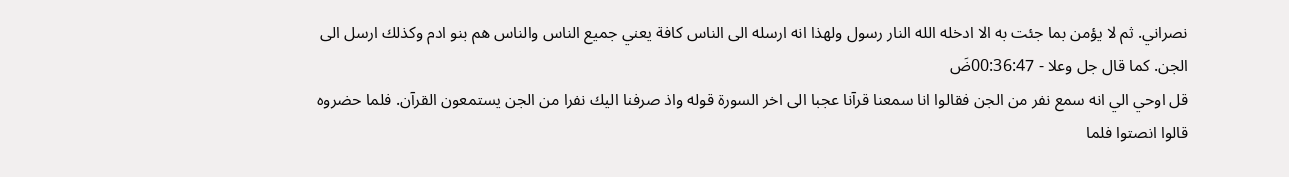نصراني. ثم لا يؤمن بما جئت به الا ادخله الله النار رسول ولهذا انه ارسله الى الناس كافة يعني جميع الناس والناس هم بنو ادم وكذلك ارسل الى الجن. كما قال جل وعلا - 00:36:47ضَ
قل اوحي الي انه سمع نفر من الجن فقالوا انا سمعنا قرآنا عجبا الى اخر السورة قوله واذ صرفنا اليك نفرا من الجن يستمعون القرآن. فلما حضروه قالوا انصتوا فلما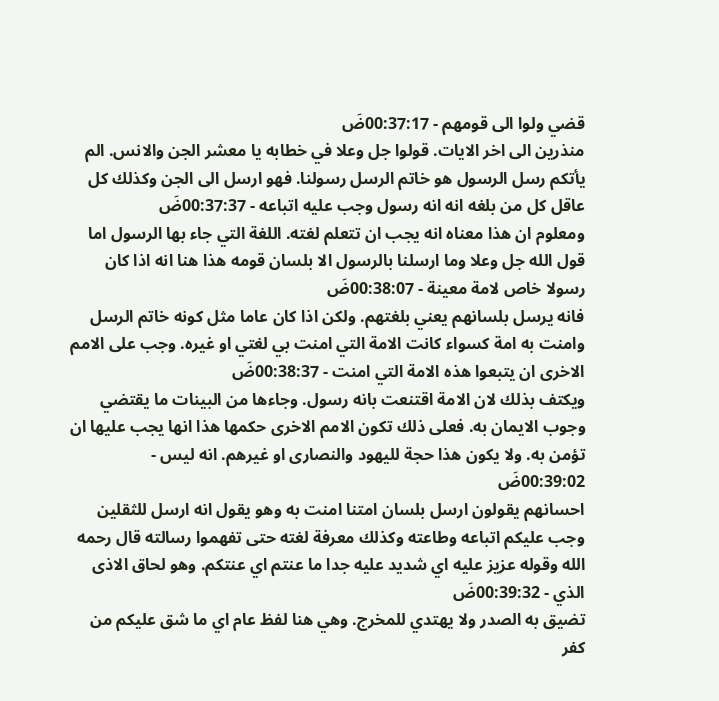قضي ولوا الى قومهم - 00:37:17ضَ
منذرين الى اخر الايات. قولوا جل وعلا في خطابه يا معشر الجن والانس. الم يأتكم رسل الرسول هو خاتم الرسل رسولنا. فهو ارسل الى الجن وكذلك كل عاقل كل من بلغه انه انه رسول وجب عليه اتباعه - 00:37:37ضَ
ومعلوم ان هذا معناه انه يجب ان تتعلم لغته. اللغة التي جاء بها الرسول اما قول الله جل وعلا وما ارسلنا بالرسول الا بلسان قومه هذا هنا انه اذا كان رسولا خاص لامة معينة - 00:38:07ضَ
فانه يرسل بلسانهم يعني بلغتهم. ولكن اذا كان عاما مثل كونه خاتم الرسل وامنت به امة كسواء كانت الامة التي امنت بي لغتي او غيره. وجب على الامم الاخرى ان يتبعوا هذه الامة التي امنت - 00:38:37ضَ
ويكتف بذلك لان الامة اقتنعت بانه رسول. وجاءها من البينات ما يقتضي وجوب الايمان به. فعلى ذلك تكون الامم الاخرى حكمها هذا انها يجب عليها ان تؤمن به. ولا يكون هذا حجة لليهود والنصارى او غيرهم. انه ليس - 00:39:02ضَ
احسانهم يقولون ارسل بلسان امتنا امنت به وهو يقول انه ارسل للثقلين وجب عليكم اتباعه وطاعته وكذلك معرفة لغته حتى تفهموا رسالته قال رحمه الله وقوله عزيز عليه اي شديد عليه جدا ما عنتم اي عنتكم. وهو لحاق الاذى الذي - 00:39:32ضَ
تضيق به الصدر ولا يهتدي للمخرج. وهي هنا لفظ عام اي ما شق عليكم من كفر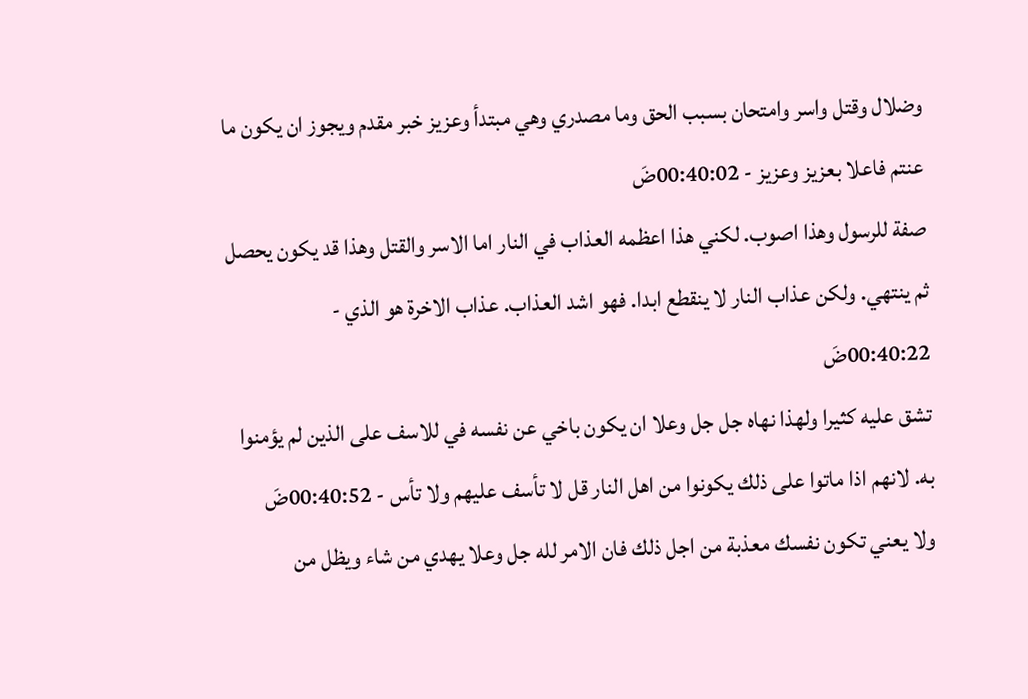وضلال وقتل واسر وامتحان بسبب الحق وما مصدري وهي مبتدأ وعزيز خبر مقدم ويجوز ان يكون ما عنتم فاعلا بعزيز وعزيز - 00:40:02ضَ
صفة للرسول وهذا اصوب. لكني هذا اعظمه العذاب في النار اما الاسر والقتل وهذا قد يكون يحصل ثم ينتهي. ولكن عذاب النار لا ينقطع ابدا. فهو اشد العذاب. عذاب الاخرة هو الذي - 00:40:22ضَ
تشق عليه كثيرا ولهذا نهاه جل جل وعلا ان يكون باخي عن نفسه في للاسف على الذين لم يؤمنوا به. لانهم اذا ماتوا على ذلك يكونوا من اهل النار قل لا تأسف عليهم ولا تأس - 00:40:52ضَ
ولا يعني تكون نفسك معذبة من اجل ذلك فان الامر لله جل وعلا يهدي من شاء ويظل من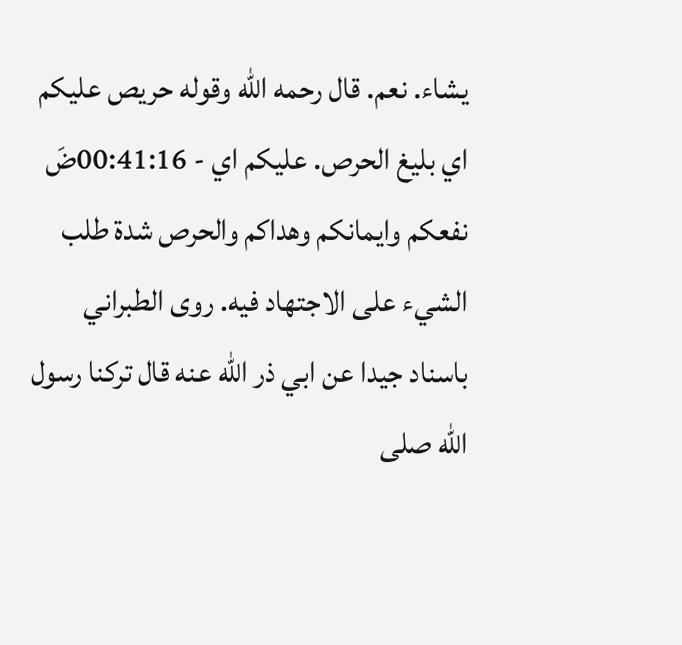يشاء. نعم. قال رحمه الله وقوله حريص عليكم اي بليغ الحرص. عليكم اي - 00:41:16ضَ
نفعكم وايمانكم وهداكم والحرص شدة طلب الشيء على الاجتهاد فيه. روى الطبراني باسناد جيدا عن ابي ذر الله عنه قال تركنا رسول الله صلى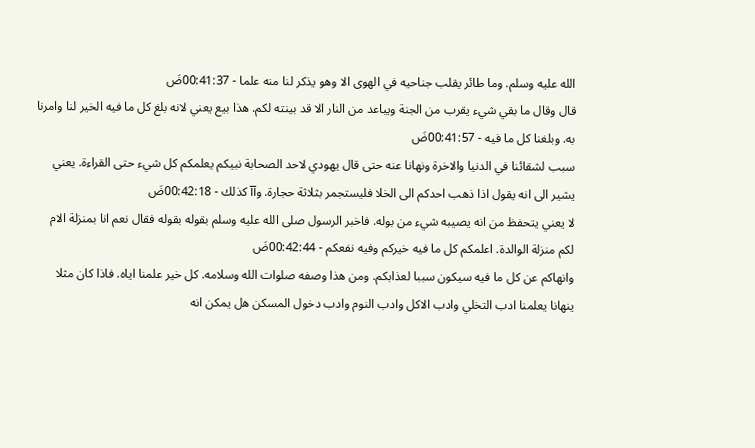الله عليه وسلم. وما طائر يقلب جناحيه في الهوى الا وهو يذكر لنا منه علما - 00:41:37ضَ
قال وقال ما بقي شيء يقرب من الجنة ويباعد من النار الا قد بينته لكم. هذا بيع يعني لانه بلغ كل ما فيه الخير لنا وامرنا به. وبلغنا كل ما فيه - 00:41:57ضَ
سبب لشقائنا في الدنيا والاخرة ونهانا عنه حتى قال يهودي لاحد الصحابة نبيكم يعلمكم كل شيء حتى القراءة. يعني يشير الى انه يقول اذا ذهب احدكم الى الخلا فليستجمر بثلاثة حجارة. وآآ كذلك - 00:42:18ضَ
لا يعني يتحفظ من انه يصيبه شيء من بوله. فاخبر الرسول صلى الله عليه وسلم بقوله بقوله فقال نعم انا بمنزلة الام لكم منزلة الوالدة. اعلمكم كل ما فيه خيركم وفيه نفعكم - 00:42:44ضَ
وانهاكم عن كل ما فيه سيكون سببا لعذابكم. ومن هذا وصفه صلوات الله وسلامه. كل خير علمنا اياه. فاذا كان مثلا ينهانا يعلمنا ادب التخلي وادب الاكل وادب النوم وادب دخول المسكن هل يمكن انه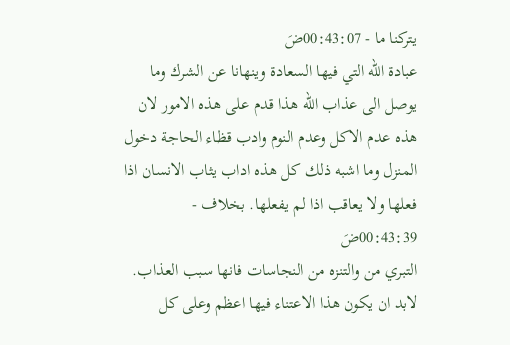يتركنا ما - 00:43:07ضَ
عبادة الله التي فيها السعادة وينهانا عن الشرك وما يوصل الى عذاب الله هذا قدم على هذه الامور لان هذه عدم الاكل وعدم النوم وادب قظاء الحاجة دخول المنزل وما اشبه ذلك كل هذه اداب يثاب الانسان اذا فعلها ولا يعاقب اذا لم يفعلها. بخلاف - 00:43:39ضَ
التبري من والتنزه من النجاسات فانها سبب العذاب. لابد ان يكون هذا الاعتناء فيها اعظم وعلى كل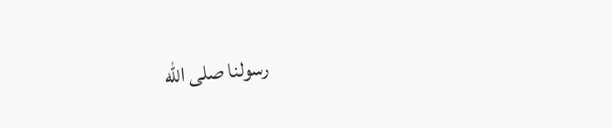رسولنا صلى الله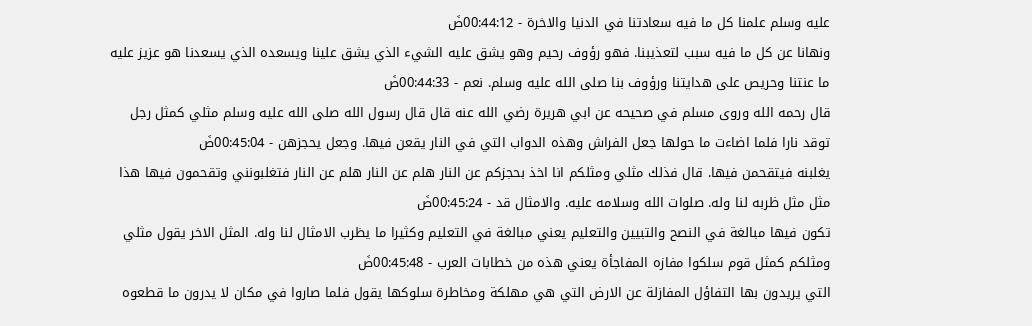عليه وسلم علمنا كل ما فيه سعادتنا في الدنيا والاخرة - 00:44:12ضَ
ونهانا عن كل ما فيه سبب لتعذيبنا. فهو رؤوف رحيم وهو يشق عليه الشيء الذي يشق علينا ويسعده الذي يسعدنا هو عزيز عليه ما عنتنا وحريص على هدايتنا ورؤوف بنا صلى الله عليه وسلم. نعم - 00:44:33ضَ
قال رحمه الله وروى مسلم في صحيحه عن ابي هريرة رضي الله عنه قال قال رسول الله صلى الله عليه وسلم مثلي كمثل رجل توقد نارا فلما اضاءت ما حولها جعل الفراش وهذه الدواب التي في النار يقعن فيها. وجعل يحجزهن - 00:45:04ضَ
يغلبنه فيتقحمن فيها. قال فذلك مثلي ومثلكم انا اخذ بحجزكم عن النار هلم عن النار هلم عن النار فتغلبونني وتقحمون فيها هذا مثل مثل ظربه لنا وله. صلوات الله وسلامه عليه. والامثال قد - 00:45:24ضَ
تكون فيها مبالغة في النصح والتبيين والتعليم يعني مبالغة في التعليم وكثيرا ما يظرب الامثال لنا وله. المثل الاخر يقول مثلي ومثلكم كمثل قوم سلكوا مفازه المفاجأة يعني هذه من خطابات العرب - 00:45:48ضَ
التي يريدون بها التفاؤل المفازلة عن الارض التي هي مهلكة ومخاطرة سلوكها يقول فلما صاروا في مكان لا يدرون ما قطعوه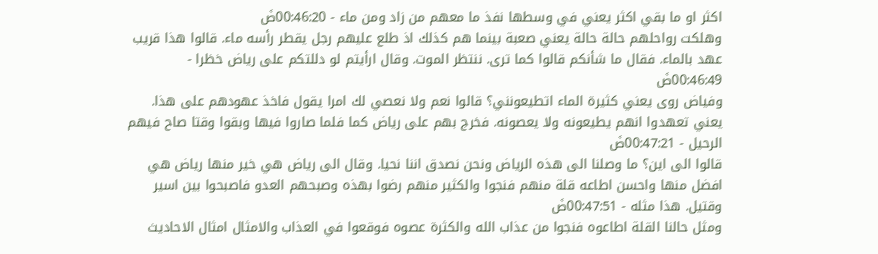اكثر او ما بقي اكثر يعني في وسطها نفذ ما معهم من زاد ومن ماء - 00:46:20ضَ
وهلكت رواحلهم حالة حالة يعني صعبة بينما هم كذلك اذ طلع عليهم رجل يقطر رأسه ماء. قالوا هذا قريب عهد بالماء. فقال ما شأنكم قالوا كما ترى. ننتظر الموت. وقال ارأيتم لو دللتكم على رياض خظرا - 00:46:49ضَ
وفياض روى يعني كثيرة الماء اتطيعونني؟ قالوا نعم ولا نعصي لك امرا يقول فاخذ عهودهم على هذا. يعني تعهدوا انهم يطيعونه ولا يعصونه. فخرج بهم على رياض كما فلما صاروا فيها وبقوا وقتا صاح فيهم الرحيل - 00:47:21ضَ
قالوا الى اين؟ ما وصلنا الى هذه الرياض ونحن نصدق اننا نحيا. وقال الى رياض هي خير منها رياض هي افضل منها واحسن اطاعه قلة منهم فنجوا والكثير منهم رضوا بهذه وصبحهم العدو فاصبحوا بين اسير وقتيل. هذا مثله - 00:47:51ضَ
ومثل حالنا القلة اطاعوه فنجوا من عذاب الله والكثرة عصوه فوقعوا في العذاب والامثال امثال الاحاديث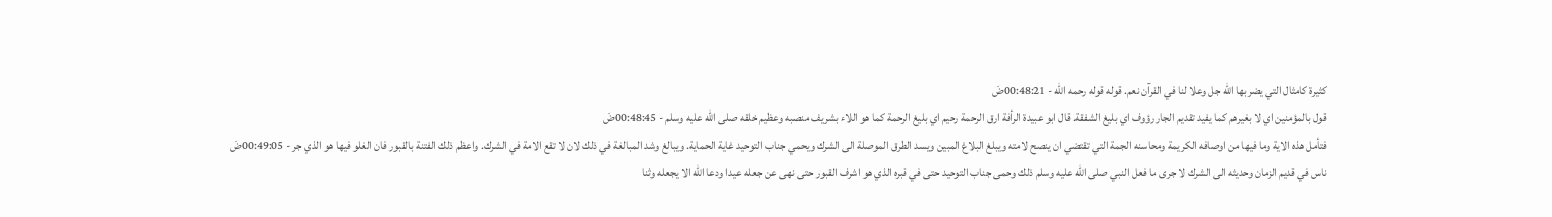كثيرة كامثال التي يضربها الله جل وعلا لنا في القرآن نعم. قوله قوله رحمه الله - 00:48:21ضَ
قول بالمؤمنين اي لا بغيرهم كما يفيد تقديم الجار رؤوف اي بليغ الشفقة. قال ابو عبيدة الرأفة ارق الرحمة رحيم اي بليغ الرحمة كما هو اللاء بشريف منصبه وعظيم خلقه صلى الله عليه وسلم - 00:48:45ضَ
فتأمل هذه الاية وما فيها من اوصافه الكريمة ومحاسنه الجمة التي تقتضي ان ينصح لامته ويبلغ البلاغ المبين ويسد الطرق الموصلة الى الشرك ويحمي جناب التوحيد غاية الحماية. ويبالغ وشد المبالغة في ذلك لان لا تقع الامة في الشرك. واعظم ذلك الفتنة بالقبور فان الغلو فيها هو الذي جر - 00:49:05ضَ
ناس في قديم الزمان وحديثه الى الشرك لا جرى ما فعل النبي صلى الله عليه وسلم ذلك وحمى جناب التوحيد حتى في قبره الذي هو اشرف القبور حتى نهى عن جعله عيدا ودعا الله الا يجعله وثنا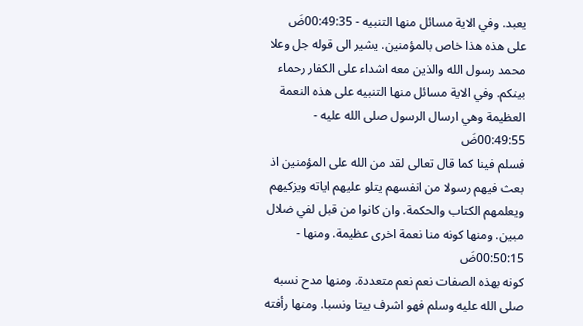يعبد. وفي الاية مسائل منها التنبيه - 00:49:35ضَ
على هذه هذا خاص بالمؤمنين. يشير الى قوله جل وعلا محمد رسول الله والذين معه اشداء على الكفار رحماء بينكم. وفي الاية مسائل منها التنبيه على هذه النعمة العظيمة وهي ارسال الرسول صلى الله عليه - 00:49:55ضَ
فسلم فينا كما قال تعالى لقد من الله على المؤمنين اذ بعث فيهم رسولا من انفسهم يتلو عليهم اياته ويزكيهم ويعلمهم الكتاب والحكمة. وان كانوا من قبل لفي ضلال مبين. ومنها كونه منا نعمة اخرى عظيمة. ومنها - 00:50:15ضَ
كونه بهذه الصفات نعم نعم متعددة. ومنها مدح نسبه صلى الله عليه وسلم فهو اشرف بيتا ونسبا. ومنها رأفته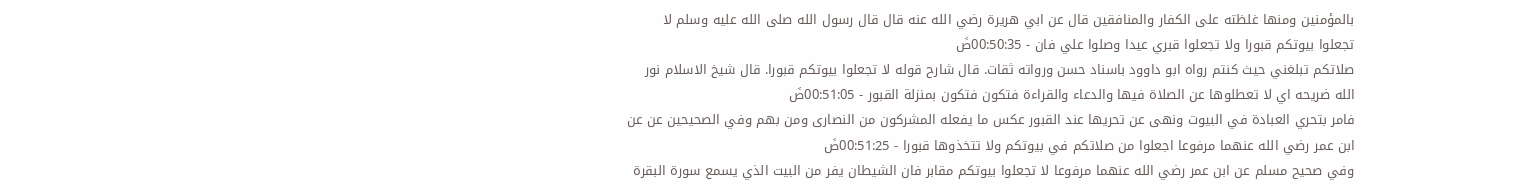بالمؤمنين ومنها غلظته على الكفار والمنافقين قال عن ابي هريرة رضي الله عنه قال قال رسول الله صلى الله عليه وسلم لا تجعلوا بيوتكم قبورا ولا تجعلوا قبري عيدا وصلوا علي فان - 00:50:35ضَ
صلاتكم تبلغني حيث كنتم رواه ابو داوود باسناد حسن ورواته ثقات. قال شارح قوله لا تجعلوا بيوتكم قبورا. قال شيخ الاسلام نور الله ضريحه اي لا تعطلوها عن الصلاة فيها والدعاء والقراءة فتكون فتكون بمنزلة القبور - 00:51:05ضَ
فامر بتحري العبادة في البيوت ونهى عن تحريها عند القبور عكس ما يفعله المشركون من النصارى ومن بهم وفي الصحيحين عن عن ابن عمر رضي الله عنهما مرفوعا اجعلوا من صلاتكم في بيوتكم ولا تتخذوها قبورا - 00:51:25ضَ
وفي صحيح مسلم عن ابن عمر رضي الله عنهما مرفوعا لا تجعلوا بيوتكم مقابر فان الشيطان يفر من البيت الذي يسمع سورة البقرة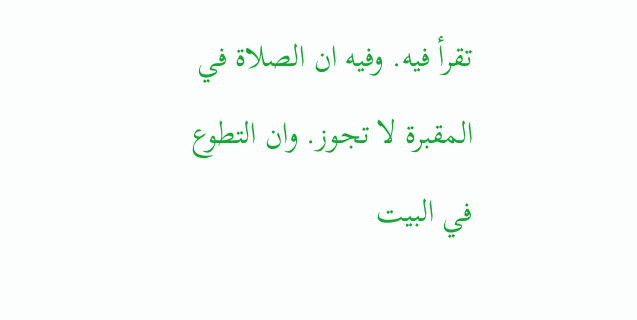تقرأ فيه. وفيه ان الصلاة في المقبرة لا تجوز. وان التطوع في البيت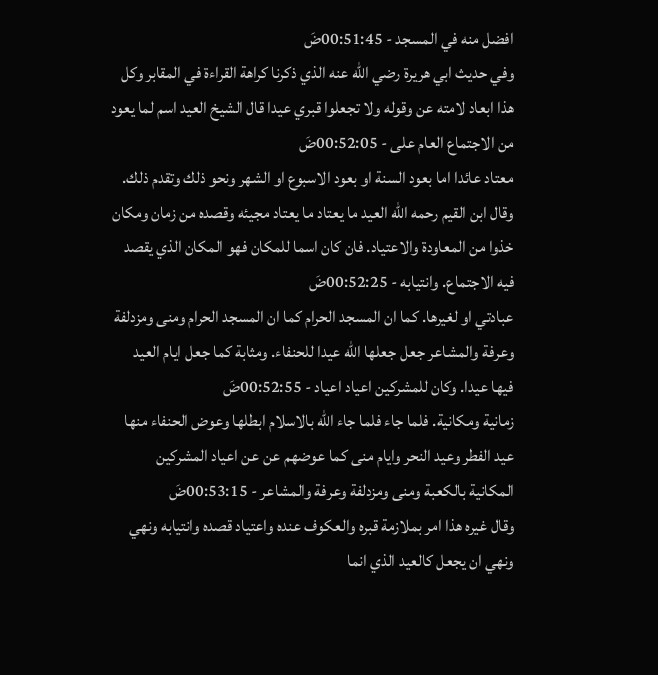افضل منه في المسجد - 00:51:45ضَ
وفي حديث ابي هريرة رضي الله عنه الذي ذكرنا كراهة القراءة في المقابر وكل هذا ابعاد لامته عن وقوله ولا تجعلوا قبري عيدا قال الشيخ العيد اسم لما يعود من الاجتماع العام على - 00:52:05ضَ
معتاد عائدا اما بعود السنة او بعود الاسبوع او الشهر ونحو ذلك وتقدم ذلك. وقال ابن القيم رحمه الله العيد ما يعتاد ما يعتاد مجيئه وقصده من زمان ومكان خذوا من المعاودة والاعتياد. فان كان اسما للمكان فهو المكان الذي يقصد فيه الاجتماع. وانتيابه - 00:52:25ضَ
عبادتي او لغيرها. كما ان المسجد الحرام كما ان المسجد الحرام ومنى ومزدلفة وعرفة والمشاعر جعل جعلها الله عيدا للحنفاء. ومثابة كما جعل ايام العيد فيها عيدا. وكان للمشركين اعياد اعياد - 00:52:55ضَ
زمانية ومكانية. فلما جاء فلما جاء الله بالاسلام ابطلها وعوض الحنفاء منها عيد الفطر وعيد النحر وايام منى كما عوضهم عن عن اعياد المشركين المكانية بالكعبة ومنى ومزدلفة وعرفة والمشاعر - 00:53:15ضَ
وقال غيره هذا امر بملازمة قبره والعكوف عنده واعتياد قصده وانتيابه ونهي ونهي ان يجعل كالعيد الذي انما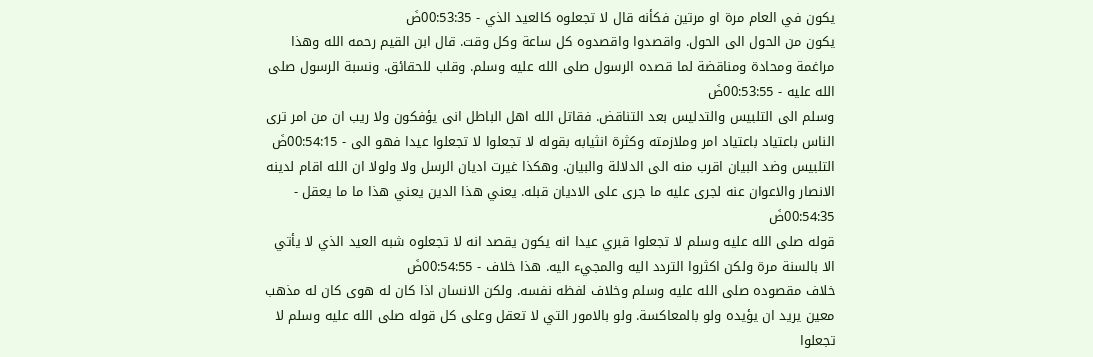يكون في العام مرة او مرتين فكأنه قال لا تجعلوه كالعيد الذي - 00:53:35ضَ
يكون من الحول الى الحول. واقصدوا واقصدوه كل ساعة وكل وقت. قال ابن القيم رحمه الله وهذا مراغمة ومحادة ومناقضة لما قصده الرسول صلى الله عليه وسلم. وقلب للحقائق. ونسبة الرسول صلى الله عليه - 00:53:55ضَ
وسلم الى التلبيس والتدليس بعد التناقض. فقاتل الله اهل الباطل انى يؤفكون ولا ريب ان من امر ترى الناس باعتياد باعتياد امر وملازمته وكثرة انثيابه بقوله لا تجعلوا لا تجعلوا عيدا فهو الى - 00:54:15ضَ
التلبيس وضد البيان اقرب منه الى الدلالة والبيان. وهكذا غيرت اديان الرسل ولا ولولا ان الله اقام لدينه الانصار والاعوان عنه لجرى عليه ما جرى على الاديان قبله. يعني هذا الدين يعني هذا ما ما يعقل - 00:54:35ضَ
قوله صلى الله عليه وسلم لا تجعلوا قبري عيدا انه يكون يقصد انه لا تجعلوه شبه العيد الذي لا يأتي الا بالسنة مرة ولكن اكثروا التردد اليه والمجيء اليه. هذا خلاف - 00:54:55ضَ
خلاف مقصوده صلى الله عليه وسلم وخلاف لفظه نفسه. ولكن الانسان اذا كان له هوى كان له مذهب معين يريد ان يؤيده ولو بالمعاكسة. ولو بالامور التي لا تعقل وعلى كل قوله صلى الله عليه وسلم لا تجعلوا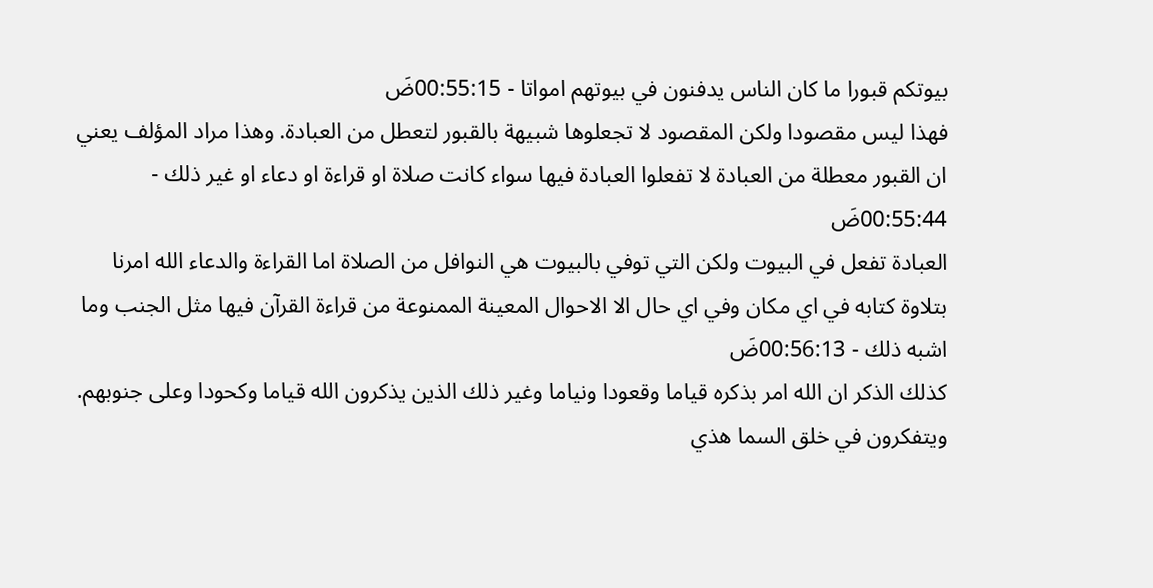بيوتكم قبورا ما كان الناس يدفنون في بيوتهم امواتا - 00:55:15ضَ
فهذا ليس مقصودا ولكن المقصود لا تجعلوها شبيهة بالقبور لتعطل من العبادة. وهذا مراد المؤلف يعني ان القبور معطلة من العبادة لا تفعلوا العبادة فيها سواء كانت صلاة او قراءة او دعاء او غير ذلك - 00:55:44ضَ
العبادة تفعل في البيوت ولكن التي توفي بالبيوت هي النوافل من الصلاة اما القراءة والدعاء الله امرنا بتلاوة كتابه في اي مكان وفي اي حال الا الاحوال المعينة الممنوعة من قراءة القرآن فيها مثل الجنب وما اشبه ذلك - 00:56:13ضَ
كذلك الذكر ان الله امر بذكره قياما وقعودا ونياما وغير ذلك الذين يذكرون الله قياما وكحودا وعلى جنوبهم. ويتفكرون في خلق السما هذي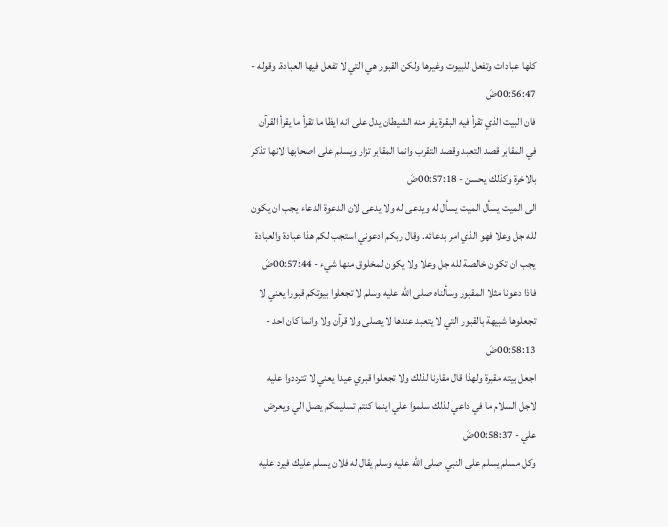كلها عبادات وتفعل للبيوت وغيرها ولكن القبور هي التي لا تفعل فيها العبادة. وقوله - 00:56:47ضَ
فان البيت الذي تقرأ فيه البقرة يفر منه الشيطان يدل على انه ايظا ما تقرأ ما يقرأ القرآن في المقابر قصد التعبد وقصد التقرب وانما المقابر تزار ويسلم على اصحابها لانها تذكر بالاخرة وكذلك يحسن - 00:57:18ضَ
الى الميت يسأل الميت يسأل له ويدعى له ولا يدعى لان الدعوة الدعاء يجب ان يكون لله جل وعلا فهو الذي امر بدعائه. وقال ربكم ادعوني استجب لكم هذا عبادة والعبادة يجب ان تكون خالصة لله جل وعلا ولا يكون لمخلوق منها شيء - 00:57:44ضَ
فاذا دعونا مثلا المقبور وسألناه صلى الله عليه وسلم لا تجعلوا بيوتكم قبورا يعني لا تجعلوها شبيهة بالقبور التي لا يتعبد عندها لا يصلى ولا قرآن ولا وانما كان احد - 00:58:13ضَ
اجعل بيته مقبرة ولهذا قال مقارنا لذلك ولا تجعلوا قبري عيدا يعني لا تترددوا عليه لاجل السلام ما في داعي لذلك سلموا علي اينما كنتم تسليمكم يصل الي ويعرض علي - 00:58:37ضَ
وكل مسلم يسلم على النبي صلى الله عليه وسلم يقال له فلان يسلم عليك فيرد عليه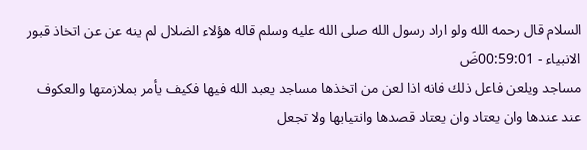السلام قال رحمه الله ولو اراد رسول الله صلى الله عليه وسلم قاله هؤلاء الضلال لم ينه عن عن اتخاذ قبور الانبياء - 00:59:01ضَ
مساجد ويلعن فاعل ذلك فانه اذا لعن من اتخذها مساجد يعبد الله فيها فكيف يأمر بملازمتها والعكوف عند عندها وان يعتاد وان يعتاد قصدها وانتيابها ولا تجعل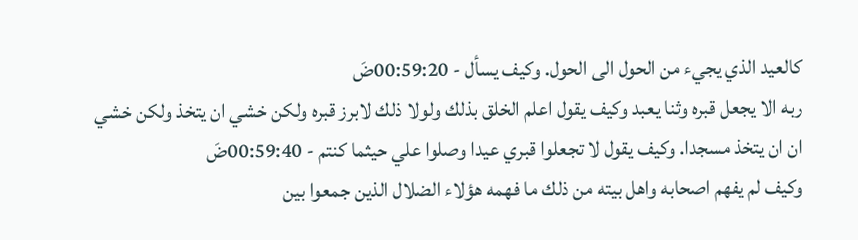كالعيد الذي يجيء من الحول الى الحول. وكيف يسأل - 00:59:20ضَ
ربه الا يجعل قبره وثنا يعبد وكيف يقول اعلم الخلق بذلك ولولا ذلك لابرز قبره ولكن خشي ان يتخذ ولكن خشي ان ان يتخذ مسجدا. وكيف يقول لا تجعلوا قبري عيدا وصلوا علي حيثما كنتم - 00:59:40ضَ
وكيف لم يفهم اصحابه واهل بيته من ذلك ما فهمه هؤلاء الضلال الذين جمعوا بين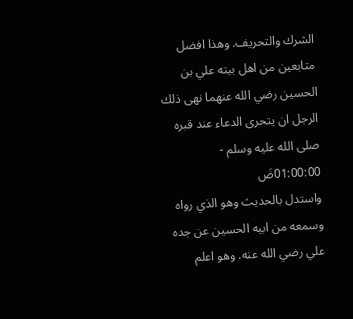الشرك والتحريف. وهذا افضل متابعين من اهل بيته علي بن الحسين رضي الله عنهما نهى ذلك الرجل ان يتحرى الدعاء عند قبره صلى الله عليه وسلم - 01:00:00ضَ
واستدل بالحديث وهو الذي رواه وسمعه من ابيه الحسين عن جده علي رضي الله عنه. وهو اعلم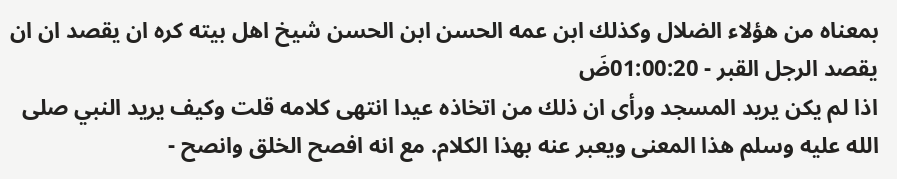بمعناه من هؤلاء الضلال وكذلك ابن عمه الحسن ابن الحسن شيخ اهل بيته كره ان يقصد ان ان يقصد الرجل القبر - 01:00:20ضَ
اذا لم يكن يريد المسجد ورأى ان ذلك من اتخاذه عيدا انتهى كلامه قلت وكيف يريد النبي صلى الله عليه وسلم هذا المعنى ويعبر عنه بهذا الكلام. مع انه افصح الخلق وانصح -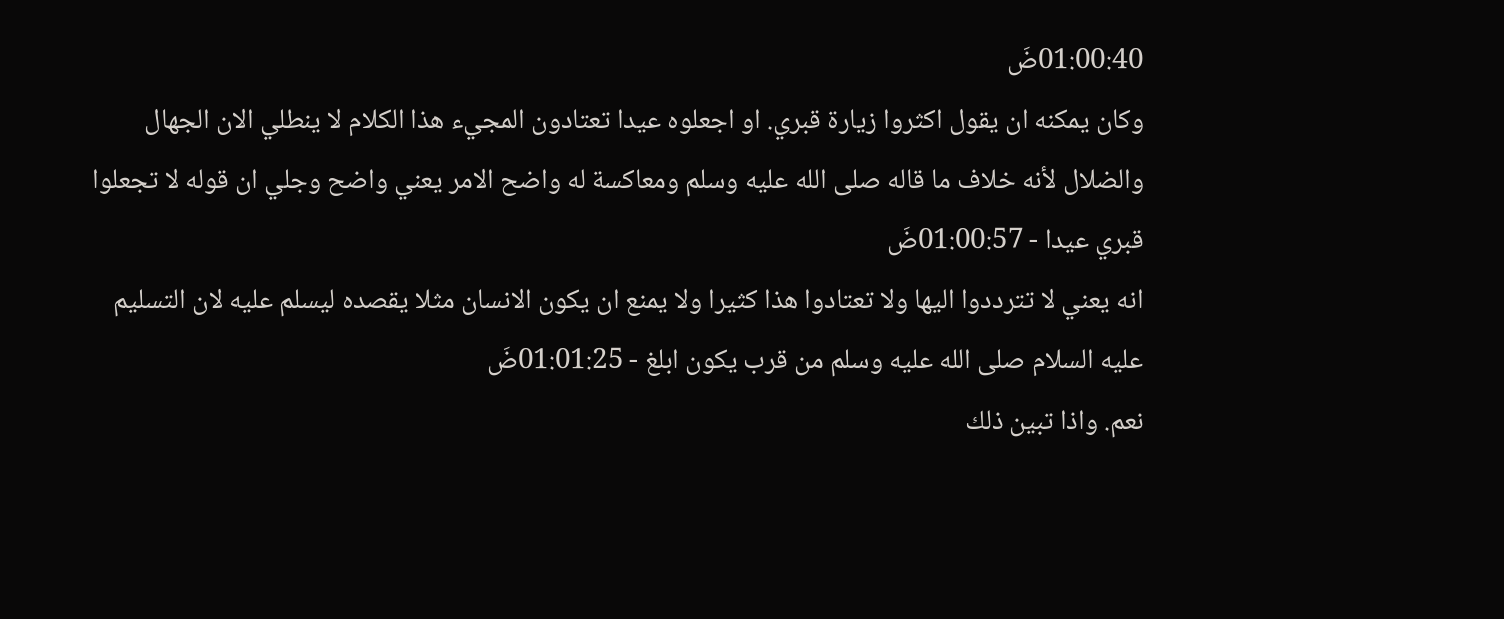01:00:40ضَ
وكان يمكنه ان يقول اكثروا زيارة قبري. او اجعلوه عيدا تعتادون المجيء هذا الكلام لا ينطلي الان الجهال والضلال لأنه خلاف ما قاله صلى الله عليه وسلم ومعاكسة له واضح الامر يعني واضح وجلي ان قوله لا تجعلوا قبري عيدا - 01:00:57ضَ
انه يعني لا تترددوا اليها ولا تعتادوا هذا كثيرا ولا يمنع ان يكون الانسان مثلا يقصده ليسلم عليه لان التسليم عليه السلام صلى الله عليه وسلم من قرب يكون ابلغ - 01:01:25ضَ
نعم. واذا تبين ذلك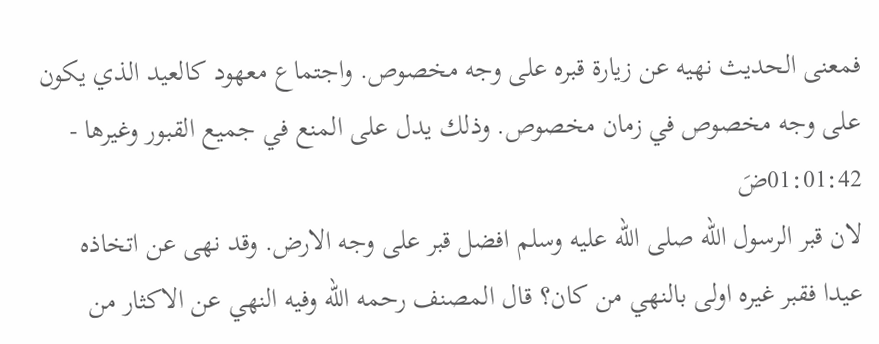فمعنى الحديث نهيه عن زيارة قبره على وجه مخصوص. واجتماع معهود كالعيد الذي يكون على وجه مخصوص في زمان مخصوص. وذلك يدل على المنع في جميع القبور وغيرها - 01:01:42ضَ
لان قبر الرسول الله صلى الله عليه وسلم افضل قبر على وجه الارض. وقد نهى عن اتخاذه عيدا فقبر غيره اولى بالنهي من كان؟ قال المصنف رحمه الله وفيه النهي عن الاكثار من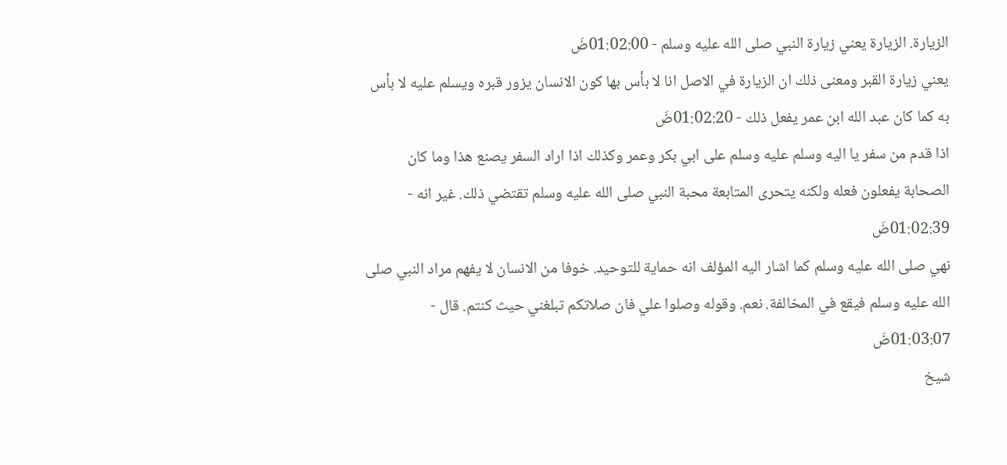الزيارة. الزيارة يعني زيارة النبي صلى الله عليه وسلم - 01:02:00ضَ
يعني زيارة القبر ومعنى ذلك ان الزيارة في الاصل انا لا بأس بها كون الانسان يزور قبره ويسلم عليه لا بأس به كما كان عبد الله ابن عمر يفعل ذلك - 01:02:20ضَ
اذا قدم من سفر يا اليه وسلم عليه وسلم على ابي بكر وعمر وكذلك اذا اراد السفر يصنع هذا وما كان الصحابة يفعلون فعله ولكنه يتحرى المتابعة محبة النبي صلى الله عليه وسلم تقتضي ذلك. غير انه - 01:02:39ضَ
نهي صلى الله عليه وسلم كما اشار اليه المؤلف انه حماية للتوحيد. خوفا من الانسان لا يفهم مراد النبي صلى الله عليه وسلم فيقع في المخالفة. نعم. وقوله وصلوا علي فان صلاتكم تبلغني حيث كنتم. قال - 01:03:07ضَ
شيخ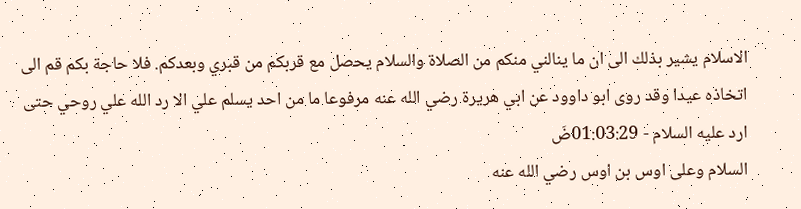الاسلام يشير بذلك الى ان ما ينالني منكم من الصلاة والسلام يحصل مع قربكم من قبري وبعدكم. فلا حاجة بكم قم الى اتخاذه عيدا وقد روى ابو داوود عن ابي هريرة رضي الله عنه مرفوعا ما من احد يسلم علي الا رد الله علي روحي حتى ارد عليه السلام - 01:03:29ضَ
السلام وعلى اوس بن اوس رضي الله عنه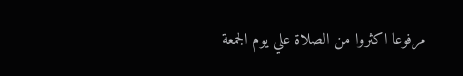مرفوعا اكثروا من الصلاة علي يوم الجمعة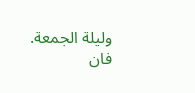وليلة الجمعة. فان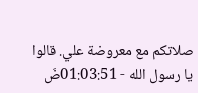صلاتكم مع معروضة علي. قالوا يا رسول الله - 01:03:51ضَ